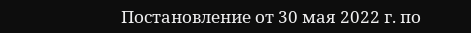Постановление от 30 мая 2022 г. по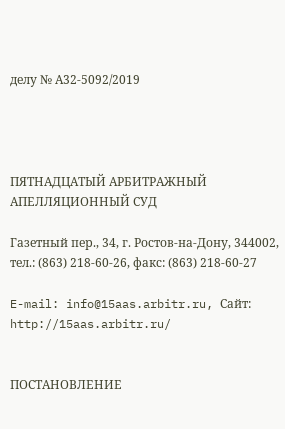делу № А32-5092/2019




ПЯТНАДЦАТЫЙ АРБИТРАЖНЫЙ АПЕЛЛЯЦИОННЫЙ СУД

Газетный пер., 34, г. Ростов-на-Дону, 344002, тел.: (863) 218-60-26, факс: (863) 218-60-27

E-mail: info@15aas.arbitr.ru, Сайт: http://15aas.arbitr.ru/


ПОСТАНОВЛЕНИЕ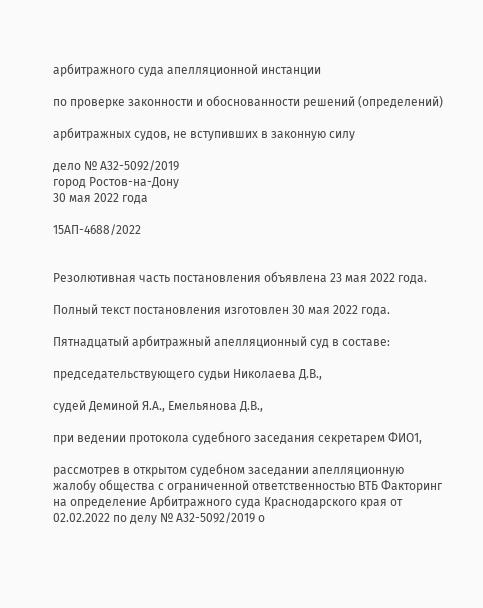арбитражного суда апелляционной инстанции

по проверке законности и обоснованности решений (определений)

арбитражных судов, не вступивших в законную силу

дело № А32-5092/2019
город Ростов-на-Дону
30 мая 2022 года

15АП-4688/2022


Резолютивная часть постановления объявлена 23 мая 2022 года.

Полный текст постановления изготовлен 30 мая 2022 года.

Пятнадцатый арбитражный апелляционный суд в составе:

председательствующего судьи Николаева Д.В.,

судей Деминой Я.А., Емельянова Д.В.,

при ведении протокола судебного заседания секретарем ФИО1,

рассмотрев в открытом судебном заседании апелляционную жалобу общества с ограниченной ответственностью ВТБ Факторинг на определение Арбитражного суда Краснодарского края от 02.02.2022 по делу № А32-5092/2019 о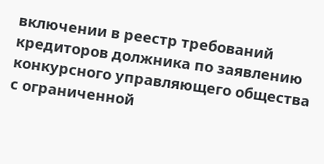включении в реестр требований кредиторов должника по заявлению конкурсного управляющего общества с ограниченной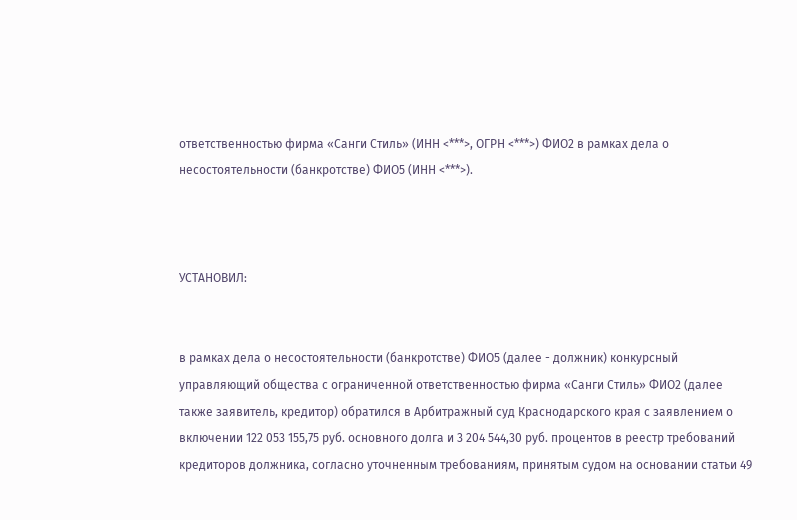ответственностью фирма «Санги Стиль» (ИНН <***>, ОГРН <***>) ФИО2 в рамках дела о несостоятельности (банкротстве) ФИО5 (ИНН <***>).



УСТАНОВИЛ:


в рамках дела о несостоятельности (банкротстве) ФИО5 (далее - должник) конкурсный управляющий общества с ограниченной ответственностью фирма «Санги Стиль» ФИО2 (далее также заявитель, кредитор) обратился в Арбитражный суд Краснодарского края с заявлением о включении 122 053 155,75 руб. основного долга и 3 204 544,30 руб. процентов в реестр требований кредиторов должника, согласно уточненным требованиям, принятым судом на основании статьи 49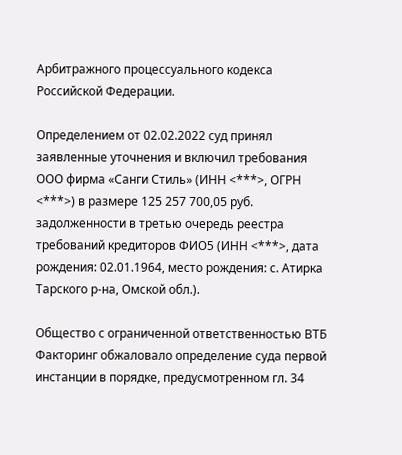Арбитражного процессуального кодекса Российской Федерации.

Определением от 02.02.2022 суд принял заявленные уточнения и включил требования ООО фирма «Санги Стиль» (ИНН <***>, ОГРН <***>) в размере 125 257 700,05 руб. задолженности в третью очередь реестра требований кредиторов ФИО5 (ИНН <***>, дата рождения: 02.01.1964, место рождения: с. Атирка Тарского р-на, Омской обл.).

Общество с ограниченной ответственностью ВТБ Факторинг обжаловало определение суда первой инстанции в порядке, предусмотренном гл. 34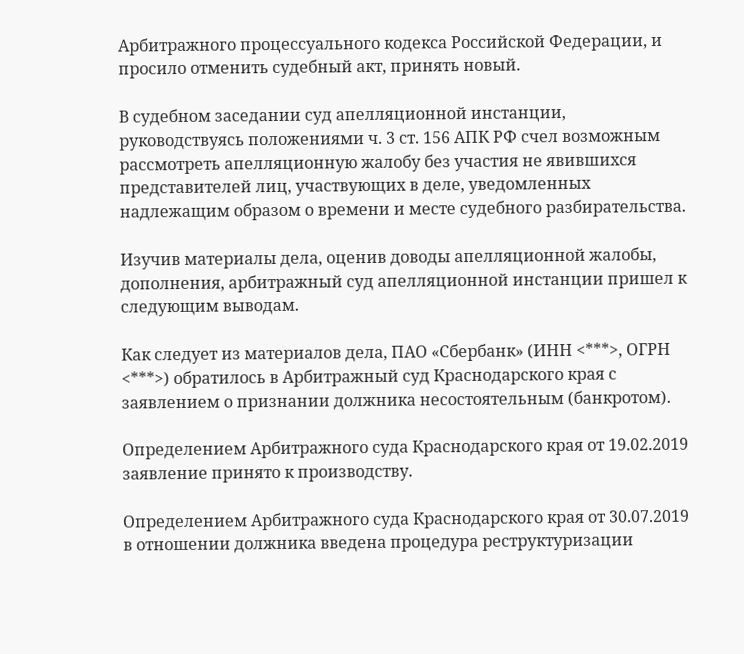Арбитражного процессуального кодекса Российской Федерации, и просило отменить судебный акт, принять новый.

В судебном заседании суд апелляционной инстанции, руководствуясь положениями ч. 3 ст. 156 АПК РФ счел возможным рассмотреть апелляционную жалобу без участия не явившихся представителей лиц, участвующих в деле, уведомленных надлежащим образом о времени и месте судебного разбирательства.

Изучив материалы дела, оценив доводы апелляционной жалобы, дополнения, арбитражный суд апелляционной инстанции пришел к следующим выводам.

Как следует из материалов дела, ПАО «Сбербанк» (ИНН <***>, ОГРН <***>) обратилось в Арбитражный суд Краснодарского края с заявлением о признании должника несостоятельным (банкротом).

Определением Арбитражного суда Краснодарского края от 19.02.2019 заявление принято к производству.

Определением Арбитражного суда Краснодарского края от 30.07.2019 в отношении должника введена процедура реструктуризации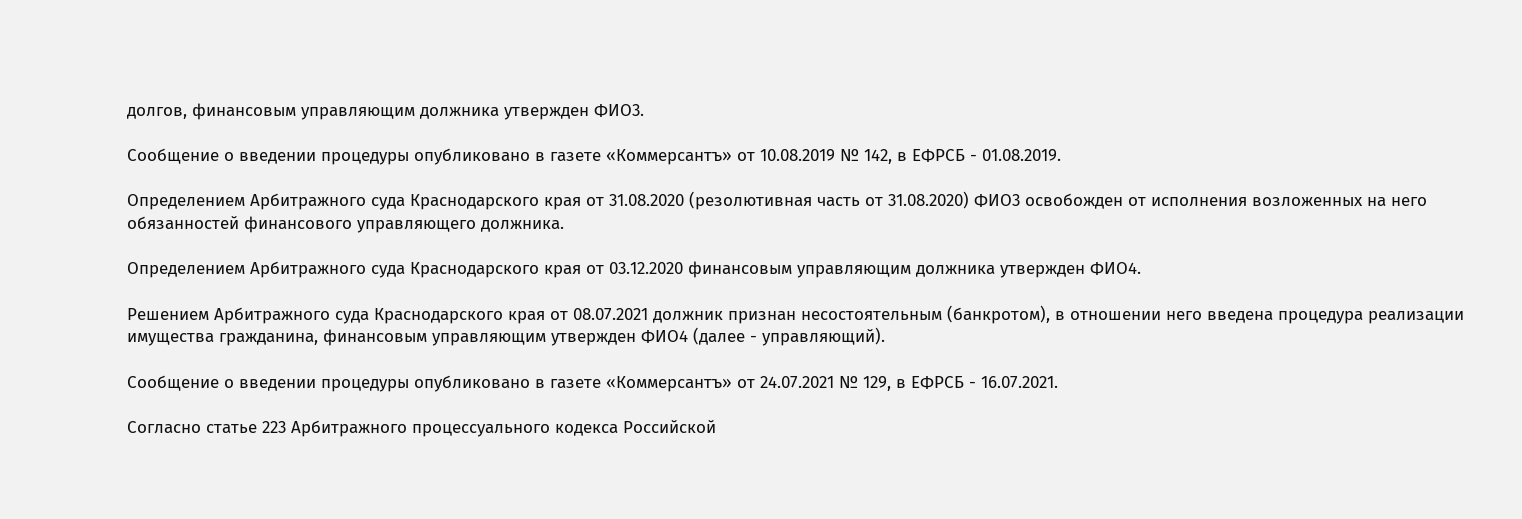долгов, финансовым управляющим должника утвержден ФИО3.

Сообщение о введении процедуры опубликовано в газете «Коммерсантъ» от 10.08.2019 № 142, в ЕФРСБ - 01.08.2019.

Определением Арбитражного суда Краснодарского края от 31.08.2020 (резолютивная часть от 31.08.2020) ФИО3 освобожден от исполнения возложенных на него обязанностей финансового управляющего должника.

Определением Арбитражного суда Краснодарского края от 03.12.2020 финансовым управляющим должника утвержден ФИО4.

Решением Арбитражного суда Краснодарского края от 08.07.2021 должник признан несостоятельным (банкротом), в отношении него введена процедура реализации имущества гражданина, финансовым управляющим утвержден ФИО4 (далее - управляющий).

Сообщение о введении процедуры опубликовано в газете «Коммерсантъ» от 24.07.2021 № 129, в ЕФРСБ - 16.07.2021.

Согласно статье 223 Арбитражного процессуального кодекса Российской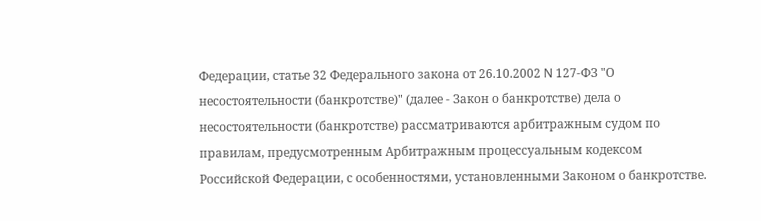Федерации, статье 32 Федерального закона от 26.10.2002 N 127-ФЗ "О несостоятельности (банкротстве)" (далее - Закон о банкротстве) дела о несостоятельности (банкротстве) рассматриваются арбитражным судом по правилам, предусмотренным Арбитражным процессуальным кодексом Российской Федерации, с особенностями, установленными Законом о банкротстве.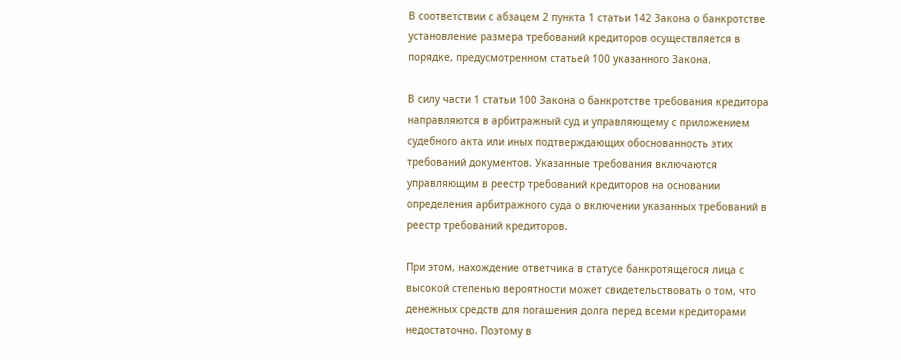В соответствии с абзацем 2 пункта 1 статьи 142 Закона о банкротстве установление размера требований кредиторов осуществляется в порядке, предусмотренном статьей 100 указанного Закона.

В силу части 1 статьи 100 Закона о банкротстве требования кредитора направляются в арбитражный суд и управляющему с приложением судебного акта или иных подтверждающих обоснованность этих требований документов. Указанные требования включаются управляющим в реестр требований кредиторов на основании определения арбитражного суда о включении указанных требований в реестр требований кредиторов.

При этом, нахождение ответчика в статусе банкротящегося лица с высокой степенью вероятности может свидетельствовать о том, что денежных средств для погашения долга перед всеми кредиторами недостаточно. Поэтому в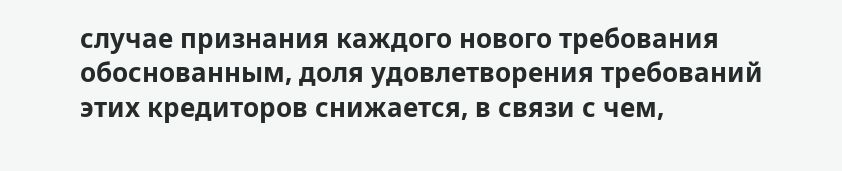случае признания каждого нового требования обоснованным, доля удовлетворения требований этих кредиторов снижается, в связи с чем,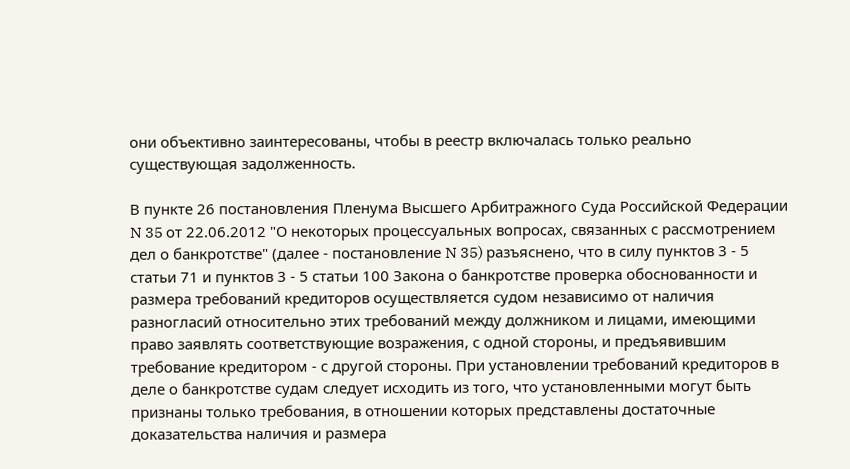они объективно заинтересованы, чтобы в реестр включалась только реально существующая задолженность.

В пункте 26 постановления Пленума Высшего Арбитражного Суда Российской Федерации N 35 от 22.06.2012 "О некоторых процессуальных вопросах, связанных с рассмотрением дел о банкротстве" (далее - постановление N 35) разъяснено, что в силу пунктов 3 - 5 статьи 71 и пунктов 3 - 5 статьи 100 Закона о банкротстве проверка обоснованности и размера требований кредиторов осуществляется судом независимо от наличия разногласий относительно этих требований между должником и лицами, имеющими право заявлять соответствующие возражения, с одной стороны, и предъявившим требование кредитором - с другой стороны. При установлении требований кредиторов в деле о банкротстве судам следует исходить из того, что установленными могут быть признаны только требования, в отношении которых представлены достаточные доказательства наличия и размера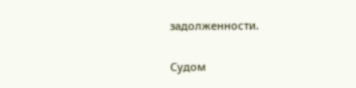задолженности.

Судом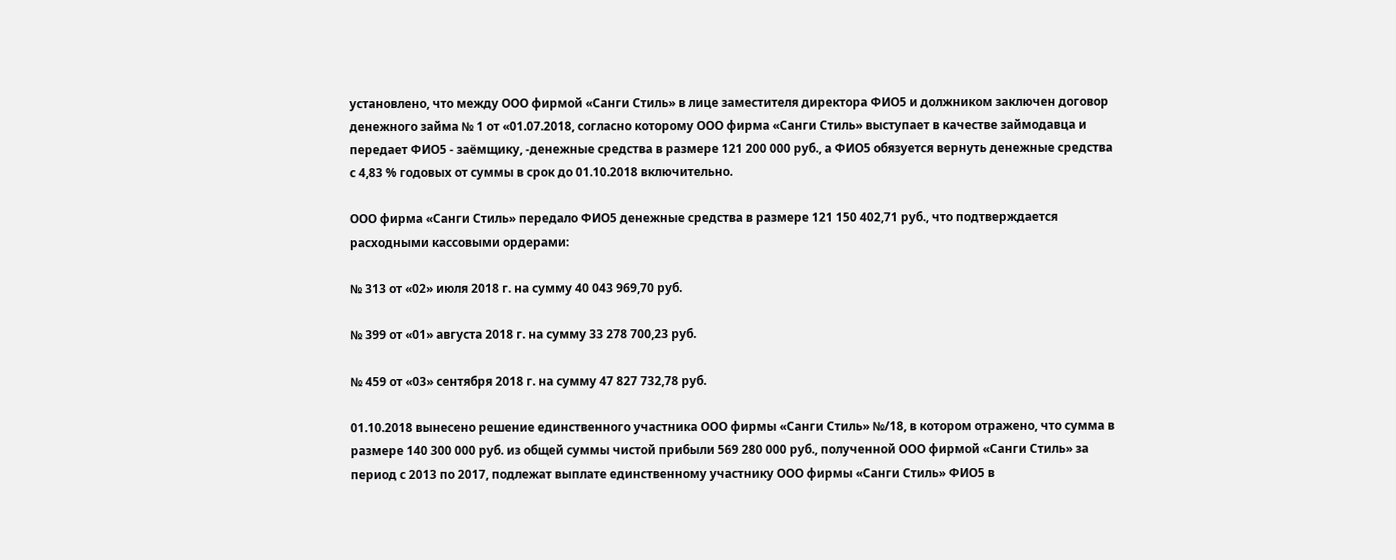установлено, что между ООО фирмой «Санги Стиль» в лице заместителя директора ФИО5 и должником заключен договор денежного займа № 1 от «01.07.2018, согласно которому ООО фирма «Санги Стиль» выступает в качестве займодавца и передает ФИО5 - заёмщику, -денежные средства в размере 121 200 000 руб., а ФИО5 обязуется вернуть денежные средства с 4,83 % годовых от суммы в срок до 01.10.2018 включительно.

ООО фирма «Санги Стиль» передало ФИО5 денежные средства в размере 121 150 402,71 руб., что подтверждается расходными кассовыми ордерами:

№ 313 от «02» июля 2018 г. на сумму 40 043 969,70 руб.

№ 399 от «01» августа 2018 г. на сумму 33 278 700,23 руб.

№ 459 от «03» сентября 2018 г. на сумму 47 827 732,78 руб.

01.10.2018 вынесено решение единственного участника ООО фирмы «Санги Стиль» №/18, в котором отражено, что сумма в размере 140 300 000 руб. из общей суммы чистой прибыли 569 280 000 руб., полученной ООО фирмой «Санги Стиль» за период с 2013 по 2017, подлежат выплате единственному участнику ООО фирмы «Санги Стиль» ФИО5 в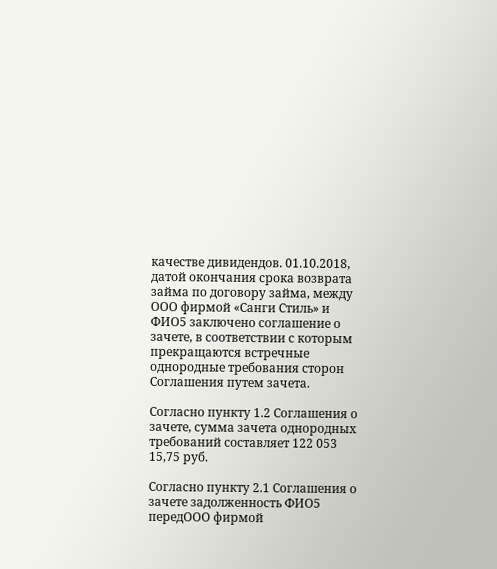качестве дивидендов. 01.10.2018, датой окончания срока возврата займа по договору займа, между ООО фирмой «Санги Стиль» и ФИО5 заключено соглашение о зачете, в соответствии с которым прекращаются встречные однородные требования сторон Соглашения путем зачета.

Согласно пункту 1.2 Соглашения о зачете, сумма зачета однородных требований составляет 122 053 15,75 руб.

Согласно пункту 2.1 Соглашения о зачете задолженность ФИО5 передООО фирмой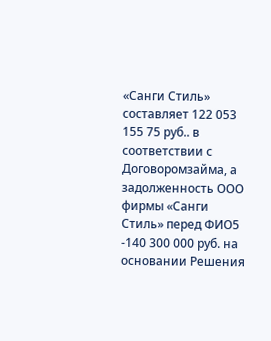«Санги Стиль» составляет 122 053 155 75 руб.. в соответствии с Договоромзайма, а задолженность ООО фирмы «Санги Стиль» перед ФИО5 -140 300 000 руб. на основании Решения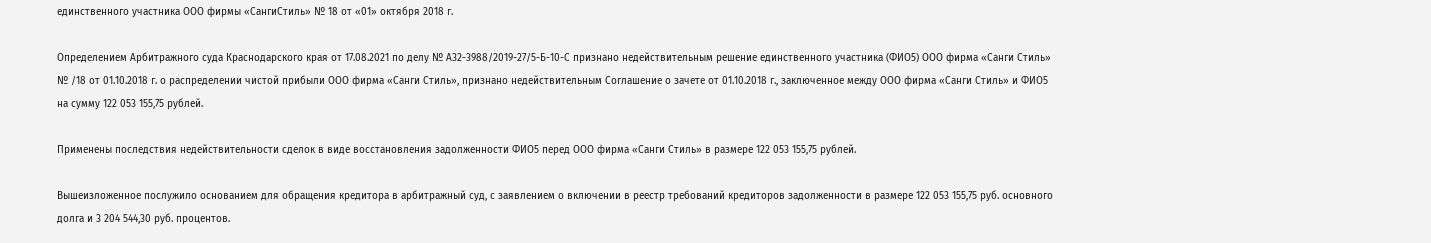единственного участника ООО фирмы «СангиСтиль» № 18 от «01» октября 2018 г.

Определением Арбитражного суда Краснодарского края от 17.08.2021 по делу № А32-3988/2019-27/5-Б-10-С признано недействительным решение единственного участника (ФИО5) ООО фирма «Санги Стиль» № /18 от 01.10.2018 г. о распределении чистой прибыли ООО фирма «Санги Стиль», признано недействительным Соглашение о зачете от 01.10.2018 г., заключенное между ООО фирма «Санги Стиль» и ФИО5 на сумму 122 053 155,75 рублей.

Применены последствия недействительности сделок в виде восстановления задолженности ФИО5 перед ООО фирма «Санги Стиль» в размере 122 053 155,75 рублей.

Вышеизложенное послужило основанием для обращения кредитора в арбитражный суд, с заявлением о включении в реестр требований кредиторов задолженности в размере 122 053 155,75 руб. основного долга и 3 204 544,30 руб. процентов.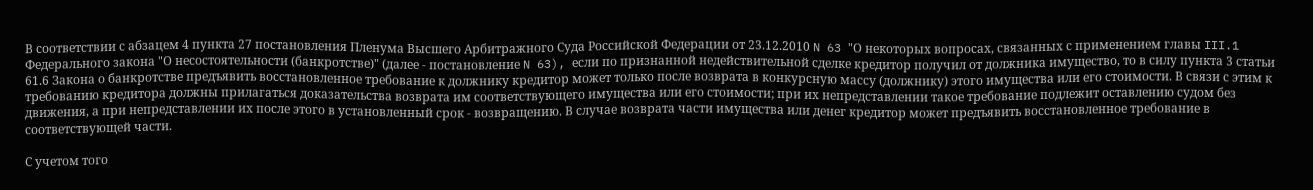В соответствии с абзацем 4 пункта 27 постановления Пленума Высшего Арбитражного Суда Российской Федерации от 23.12.2010 N 63 "О некоторых вопросах, связанных с применением главы III.1 Федерального закона "О несостоятельности (банкротстве)" (далее - постановление N 63), если по признанной недействительной сделке кредитор получил от должника имущество, то в силу пункта 3 статьи 61.6 Закона о банкротстве предъявить восстановленное требование к должнику кредитор может только после возврата в конкурсную массу (должнику) этого имущества или его стоимости. В связи с этим к требованию кредитора должны прилагаться доказательства возврата им соответствующего имущества или его стоимости; при их непредставлении такое требование подлежит оставлению судом без движения, а при непредставлении их после этого в установленный срок - возвращению. В случае возврата части имущества или денег кредитор может предъявить восстановленное требование в соответствующей части.

С учетом того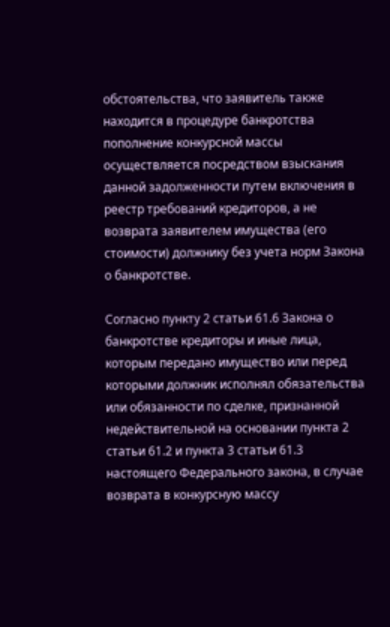обстоятельства, что заявитель также находится в процедуре банкротства пополнение конкурсной массы осуществляется посредством взыскания данной задолженности путем включения в реестр требований кредиторов, а не возврата заявителем имущества (его стоимости) должнику без учета норм Закона о банкротстве.

Согласно пункту 2 статьи 61.6 Закона о банкротстве кредиторы и иные лица, которым передано имущество или перед которыми должник исполнял обязательства или обязанности по сделке, признанной недействительной на основании пункта 2 статьи 61.2 и пункта 3 статьи 61.3 настоящего Федерального закона, в случае возврата в конкурсную массу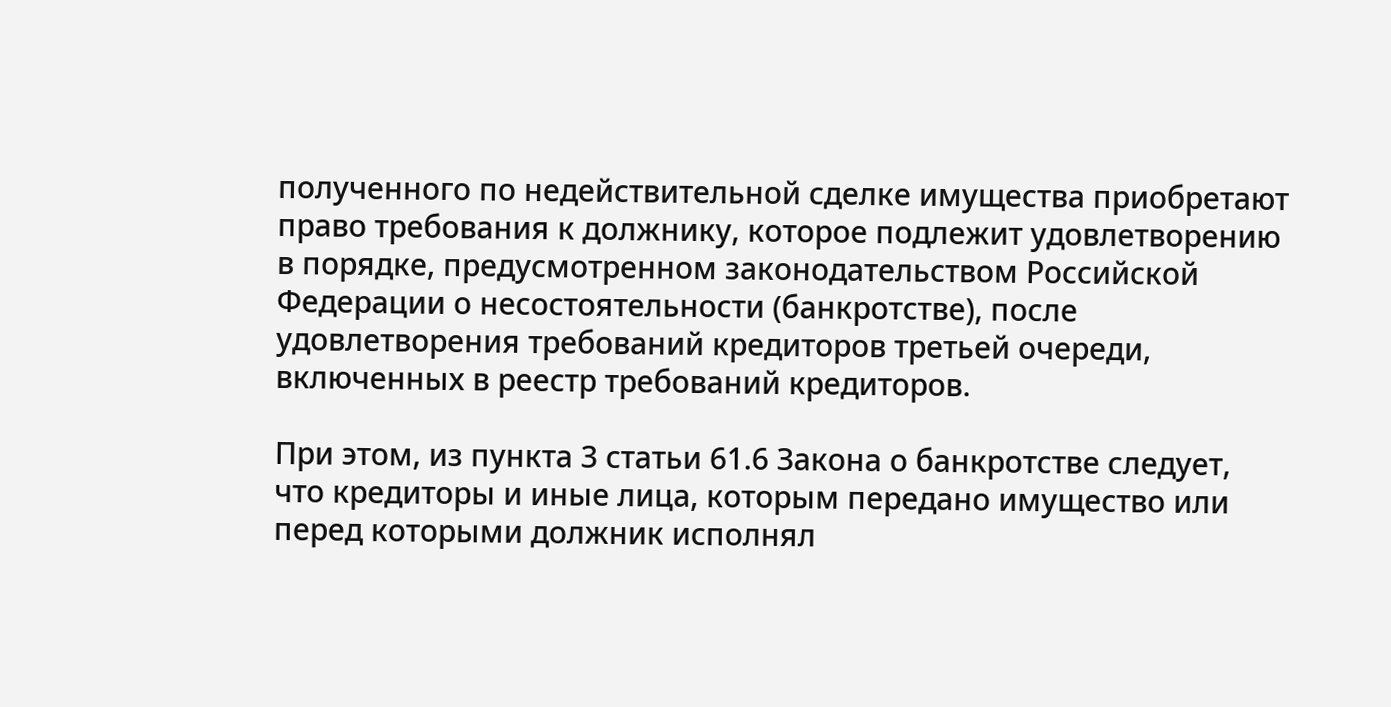полученного по недействительной сделке имущества приобретают право требования к должнику, которое подлежит удовлетворению в порядке, предусмотренном законодательством Российской Федерации о несостоятельности (банкротстве), после удовлетворения требований кредиторов третьей очереди, включенных в реестр требований кредиторов.

При этом, из пункта 3 статьи 61.6 Закона о банкротстве следует, что кредиторы и иные лица, которым передано имущество или перед которыми должник исполнял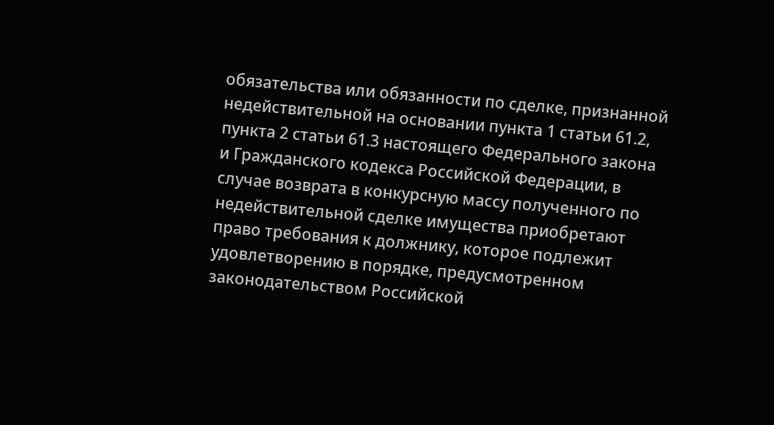обязательства или обязанности по сделке, признанной недействительной на основании пункта 1 статьи 61.2, пункта 2 статьи 61.3 настоящего Федерального закона и Гражданского кодекса Российской Федерации, в случае возврата в конкурсную массу полученного по недействительной сделке имущества приобретают право требования к должнику, которое подлежит удовлетворению в порядке, предусмотренном законодательством Российской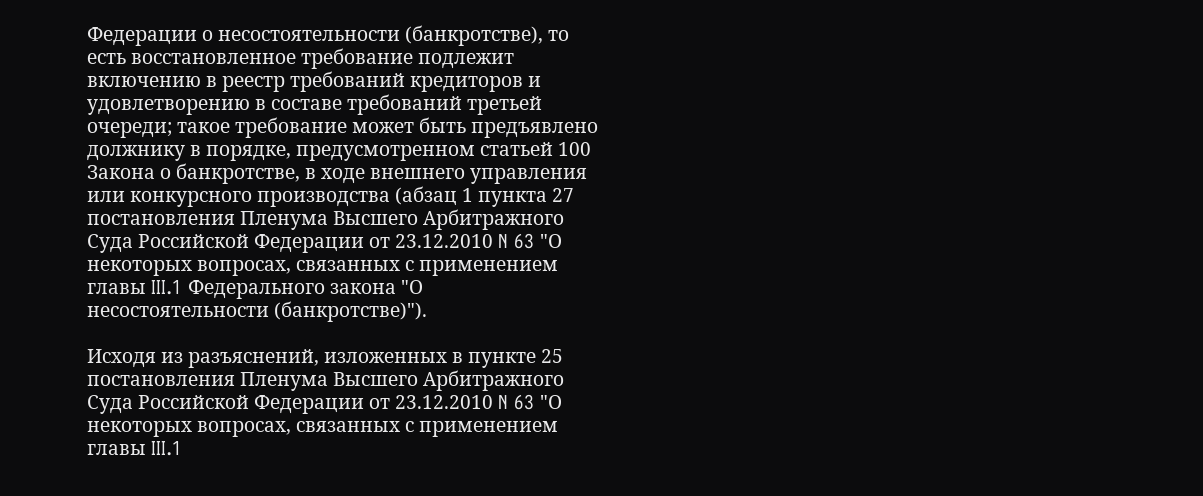Федерации о несостоятельности (банкротстве), то есть восстановленное требование подлежит включению в реестр требований кредиторов и удовлетворению в составе требований третьей очереди; такое требование может быть предъявлено должнику в порядке, предусмотренном статьей 100 Закона о банкротстве, в ходе внешнего управления или конкурсного производства (абзац 1 пункта 27 постановления Пленума Высшего Арбитражного Суда Российской Федерации от 23.12.2010 N 63 "О некоторых вопросах, связанных с применением главы III.1 Федерального закона "О несостоятельности (банкротстве)").

Исходя из разъяснений, изложенных в пункте 25 постановления Пленума Высшего Арбитражного Суда Российской Федерации от 23.12.2010 N 63 "О некоторых вопросах, связанных с применением главы III.1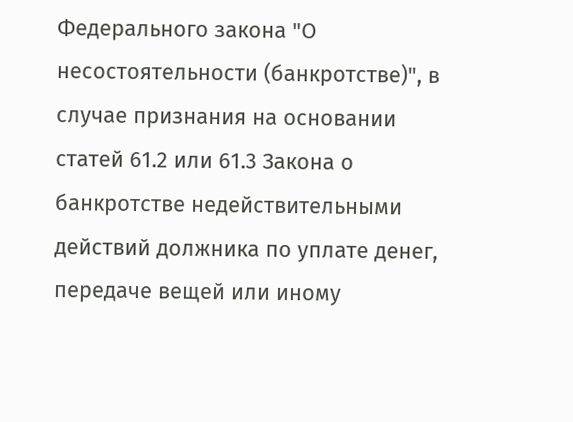Федерального закона "О несостоятельности (банкротстве)", в случае признания на основании статей 61.2 или 61.3 Закона о банкротстве недействительными действий должника по уплате денег, передаче вещей или иному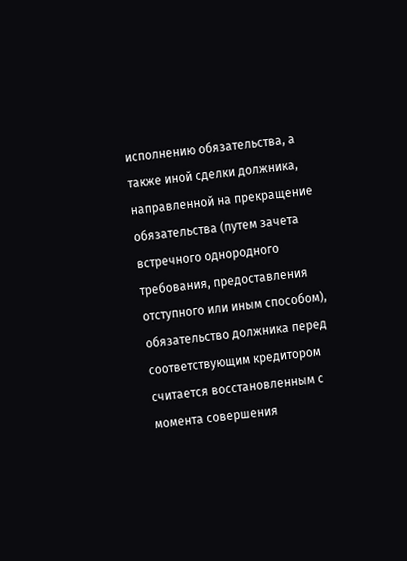исполнению обязательства, а также иной сделки должника, направленной на прекращение обязательства (путем зачета встречного однородного требования, предоставления отступного или иным способом), обязательство должника перед соответствующим кредитором считается восстановленным с момента совершения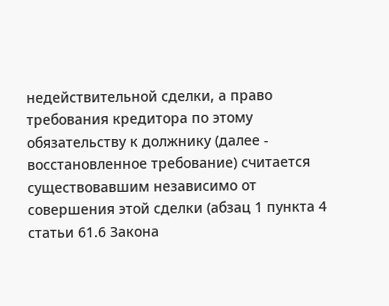недействительной сделки, а право требования кредитора по этому обязательству к должнику (далее - восстановленное требование) считается существовавшим независимо от совершения этой сделки (абзац 1 пункта 4 статьи 61.6 Закона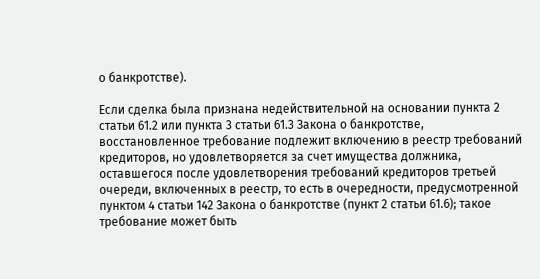о банкротстве).

Если сделка была признана недействительной на основании пункта 2 статьи 61.2 или пункта 3 статьи 61.3 Закона о банкротстве, восстановленное требование подлежит включению в реестр требований кредиторов, но удовлетворяется за счет имущества должника, оставшегося после удовлетворения требований кредиторов третьей очереди, включенных в реестр, то есть в очередности, предусмотренной пунктом 4 статьи 142 Закона о банкротстве (пункт 2 статьи 61.6); такое требование может быть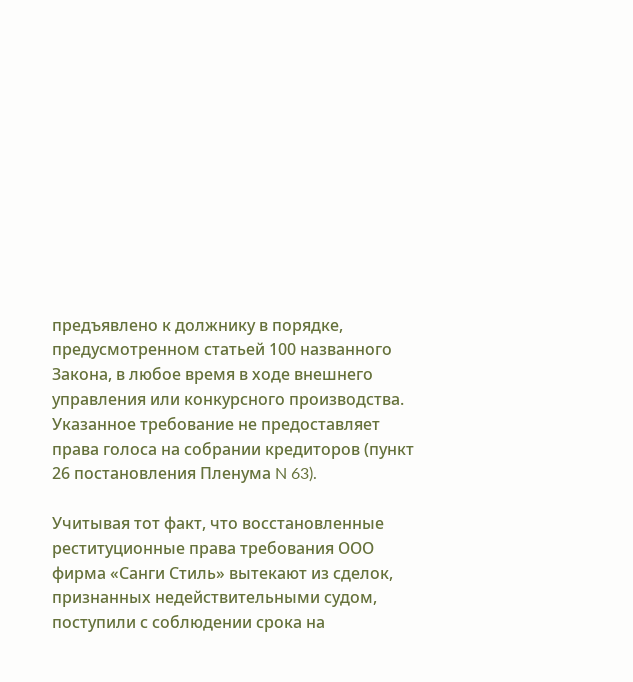предъявлено к должнику в порядке, предусмотренном статьей 100 названного Закона, в любое время в ходе внешнего управления или конкурсного производства. Указанное требование не предоставляет права голоса на собрании кредиторов (пункт 26 постановления Пленума N 63).

Учитывая тот факт, что восстановленные реституционные права требования ООО фирма «Санги Стиль» вытекают из сделок, признанных недействительными судом, поступили с соблюдении срока на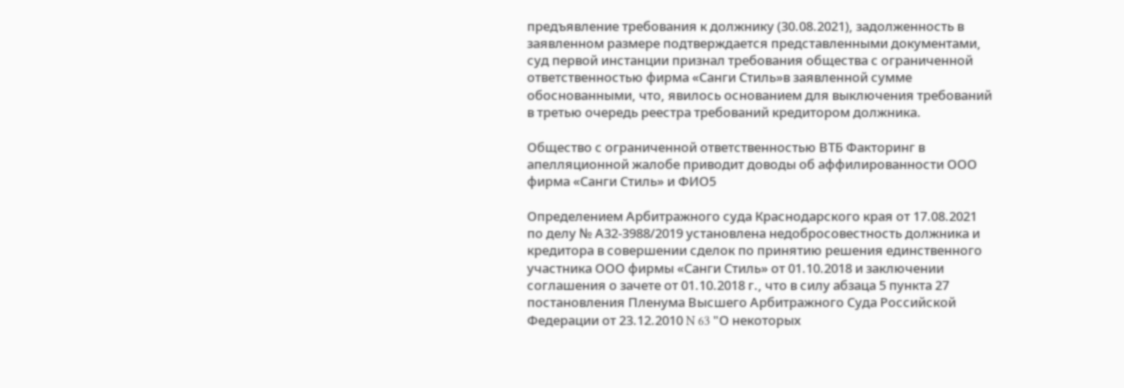предъявление требования к должнику (30.08.2021), задолженность в заявленном размере подтверждается представленными документами, суд первой инстанции признал требования общества с ограниченной ответственностью фирма «Санги Стиль»в заявленной сумме обоснованными, что, явилось основанием для выключения требований в третью очередь реестра требований кредитором должника.

Общество с ограниченной ответственностью ВТБ Факторинг в апелляционной жалобе приводит доводы об аффилированности ООО фирма «Санги Стиль» и ФИО5

Определением Арбитражного суда Краснодарского края от 17.08.2021 по делу № А32-3988/2019 установлена недобросовестность должника и кредитора в совершении сделок по принятию решения единственного участника ООО фирмы «Санги Стиль» от 01.10.2018 и заключении соглашения о зачете от 01.10.2018 г., что в силу абзаца 5 пункта 27 постановления Пленума Высшего Арбитражного Суда Российской Федерации от 23.12.2010 N 63 "О некоторых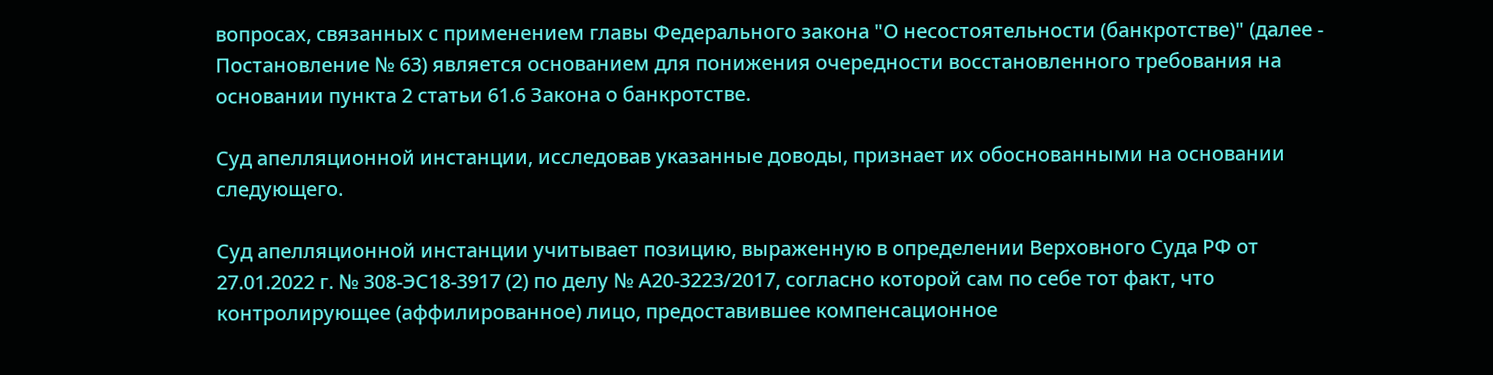вопросах, связанных с применением главы Федерального закона "О несостоятельности (банкротстве)" (далее - Постановление № 63) является основанием для понижения очередности восстановленного требования на основании пункта 2 статьи 61.6 Закона о банкротстве.

Суд апелляционной инстанции, исследовав указанные доводы, признает их обоснованными на основании следующего.

Суд апелляционной инстанции учитывает позицию, выраженную в определении Верховного Суда РФ от 27.01.2022 г. № 308-ЭС18-3917 (2) по делу № А20-3223/2017, согласно которой сам по себе тот факт, что контролирующее (аффилированное) лицо, предоставившее компенсационное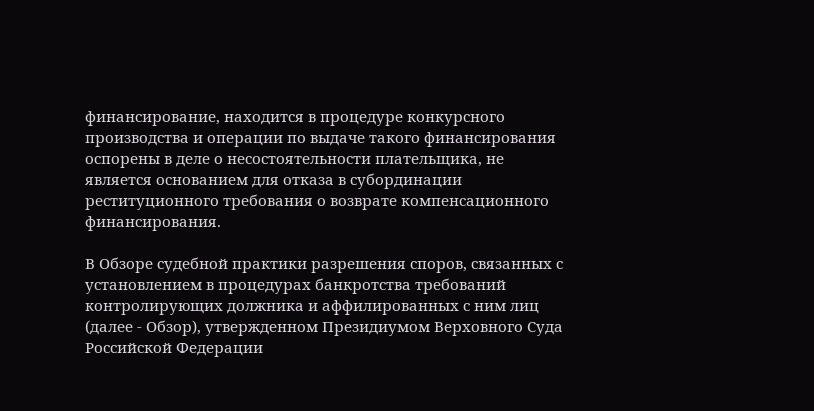финансирование, находится в процедуре конкурсного производства и операции по выдаче такого финансирования оспорены в деле о несостоятельности плательщика, не является основанием для отказа в субординации реституционного требования о возврате компенсационного финансирования.

В Обзоре судебной практики разрешения споров, связанных с установлением в процедурах банкротства требований контролирующих должника и аффилированных с ним лиц (далее - Обзор), утвержденном Президиумом Верховного Суда Российской Федерации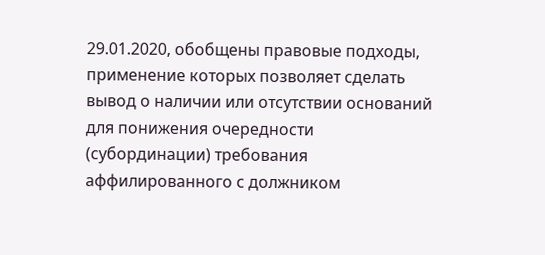29.01.2020, обобщены правовые подходы, применение которых позволяет сделать вывод о наличии или отсутствии оснований для понижения очередности (субординации) требования аффилированного с должником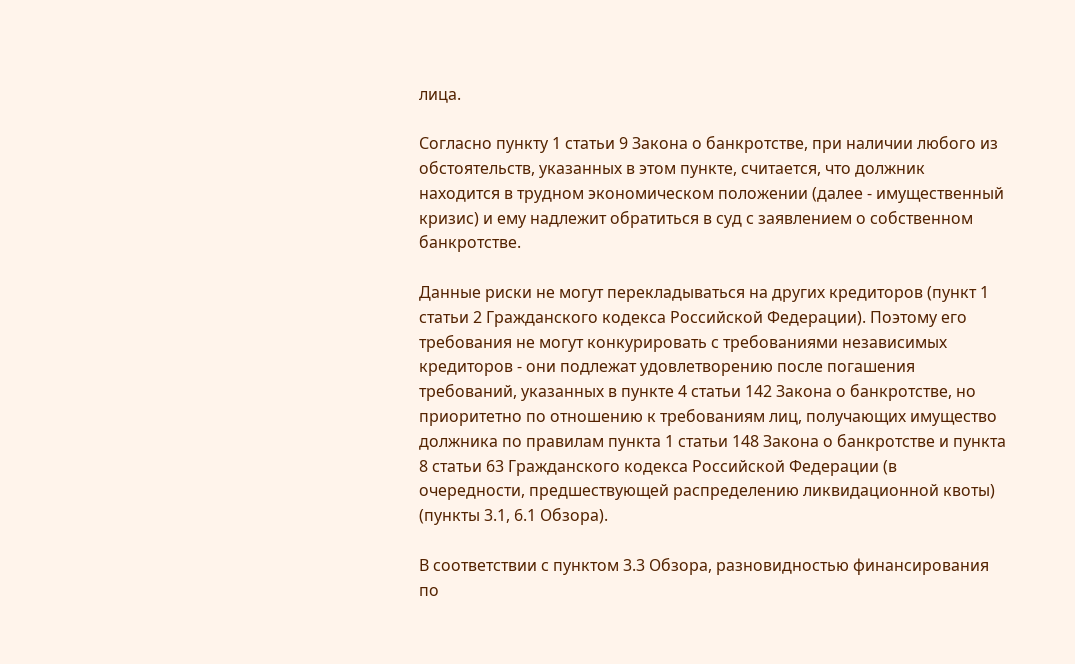лица.

Согласно пункту 1 статьи 9 Закона о банкротстве, при наличии любого из обстоятельств, указанных в этом пункте, считается, что должник находится в трудном экономическом положении (далее - имущественный кризис) и ему надлежит обратиться в суд с заявлением о собственном банкротстве.

Данные риски не могут перекладываться на других кредиторов (пункт 1 статьи 2 Гражданского кодекса Российской Федерации). Поэтому его требования не могут конкурировать с требованиями независимых кредиторов - они подлежат удовлетворению после погашения требований, указанных в пункте 4 статьи 142 Закона о банкротстве, но приоритетно по отношению к требованиям лиц, получающих имущество должника по правилам пункта 1 статьи 148 Закона о банкротстве и пункта 8 статьи 63 Гражданского кодекса Российской Федерации (в очередности, предшествующей распределению ликвидационной квоты) (пункты 3.1, 6.1 Обзора).

В соответствии с пунктом 3.3 Обзора, разновидностью финансирования по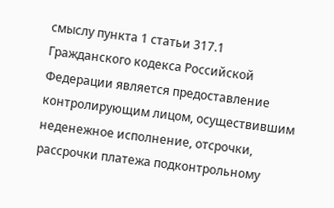смыслу пункта 1 статьи 317.1 Гражданского кодекса Российской Федерации является предоставление контролирующим лицом, осуществившим неденежное исполнение, отсрочки, рассрочки платежа подконтрольному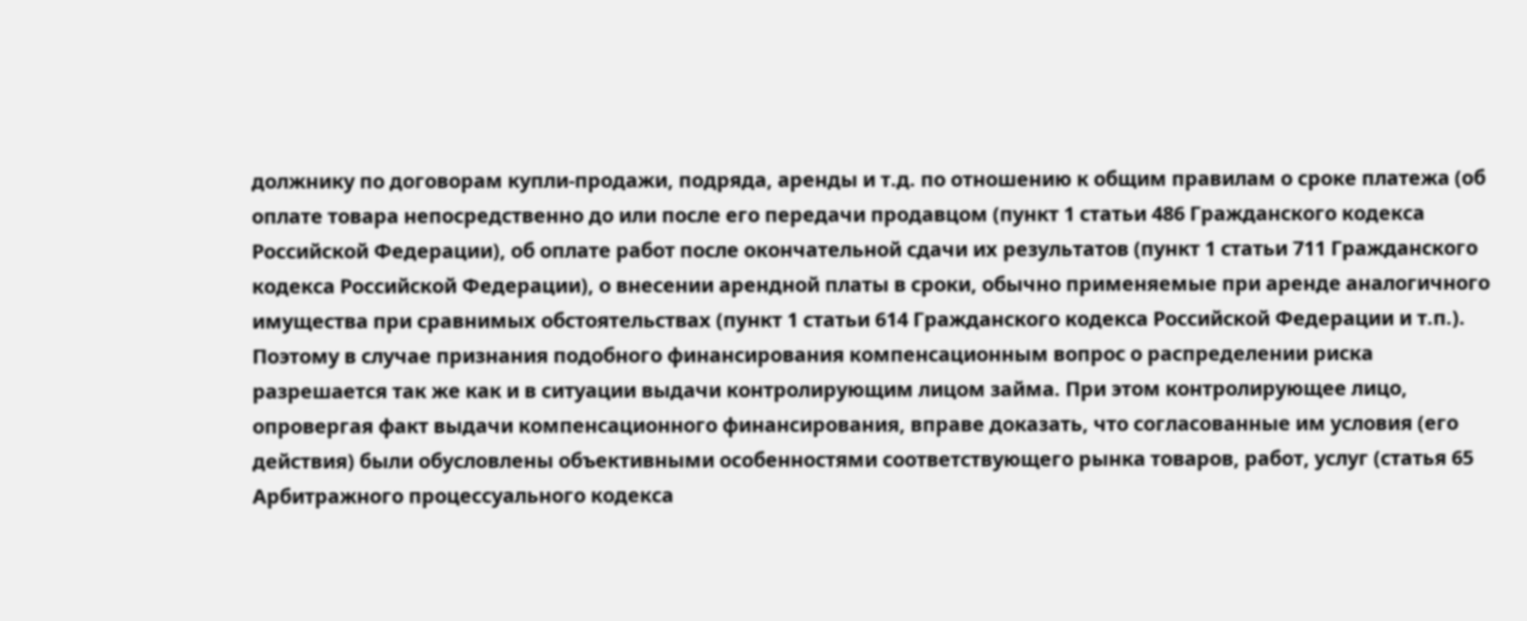должнику по договорам купли-продажи, подряда, аренды и т.д. по отношению к общим правилам о сроке платежа (об оплате товара непосредственно до или после его передачи продавцом (пункт 1 статьи 486 Гражданского кодекса Российской Федерации), об оплате работ после окончательной сдачи их результатов (пункт 1 статьи 711 Гражданского кодекса Российской Федерации), о внесении арендной платы в сроки, обычно применяемые при аренде аналогичного имущества при сравнимых обстоятельствах (пункт 1 статьи 614 Гражданского кодекса Российской Федерации и т.п.). Поэтому в случае признания подобного финансирования компенсационным вопрос о распределении риска разрешается так же как и в ситуации выдачи контролирующим лицом займа. При этом контролирующее лицо, опровергая факт выдачи компенсационного финансирования, вправе доказать, что согласованные им условия (его действия) были обусловлены объективными особенностями соответствующего рынка товаров, работ, услуг (статья 65 Арбитражного процессуального кодекса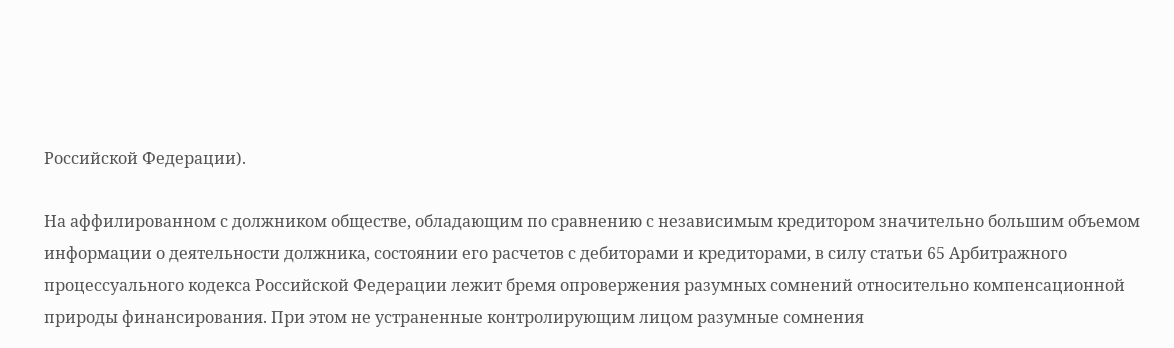Российской Федерации).

На аффилированном с должником обществе, обладающим по сравнению с независимым кредитором значительно большим объемом информации о деятельности должника, состоянии его расчетов с дебиторами и кредиторами, в силу статьи 65 Арбитражного процессуального кодекса Российской Федерации лежит бремя опровержения разумных сомнений относительно компенсационной природы финансирования. При этом не устраненные контролирующим лицом разумные сомнения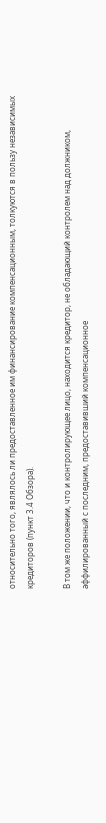относительно того, являлось ли предоставленное им финансирование компенсационным, толкуются в пользу независимых кредиторов (пункт 3.4 Обзора).

В том же положении, что и контролирующее лицо, находится кредитор, не обладающий контролем над должником, аффилированный с последним, предоставивший компенсационное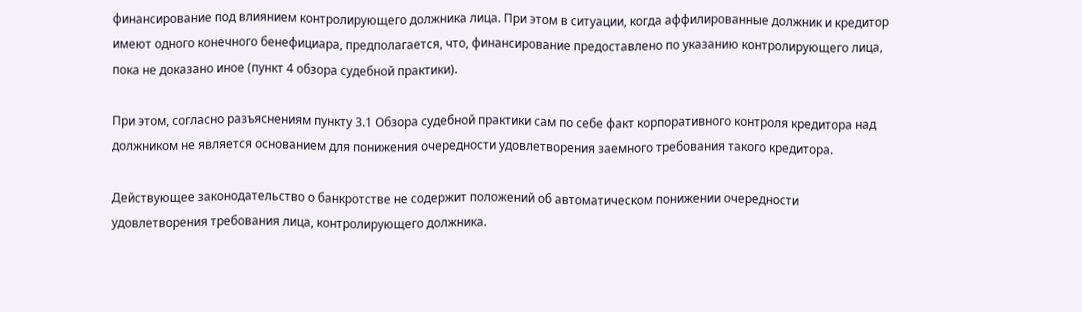финансирование под влиянием контролирующего должника лица. При этом в ситуации, когда аффилированные должник и кредитор имеют одного конечного бенефициара, предполагается, что, финансирование предоставлено по указанию контролирующего лица, пока не доказано иное (пункт 4 обзора судебной практики).

При этом, согласно разъяснениям пункту 3.1 Обзора судебной практики сам по себе факт корпоративного контроля кредитора над должником не является основанием для понижения очередности удовлетворения заемного требования такого кредитора.

Действующее законодательство о банкротстве не содержит положений об автоматическом понижении очередности удовлетворения требования лица, контролирующего должника.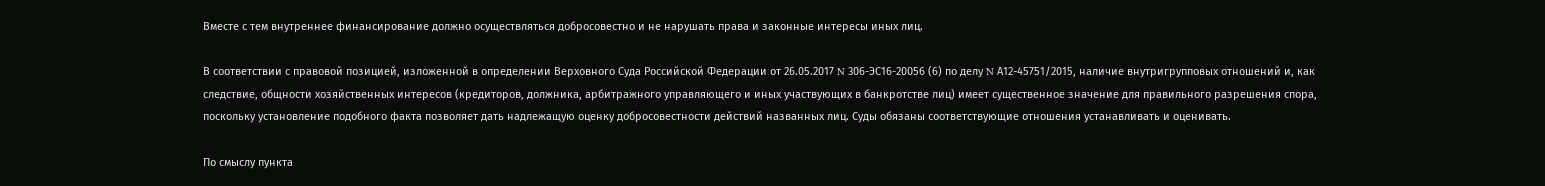Вместе с тем внутреннее финансирование должно осуществляться добросовестно и не нарушать права и законные интересы иных лиц.

В соответствии с правовой позицией, изложенной в определении Верховного Суда Российской Федерации от 26.05.2017 N 306-ЭС16-20056 (6) по делу N А12-45751/2015, наличие внутригрупповых отношений и, как следствие, общности хозяйственных интересов (кредиторов, должника, арбитражного управляющего и иных участвующих в банкротстве лиц) имеет существенное значение для правильного разрешения спора, поскольку установление подобного факта позволяет дать надлежащую оценку добросовестности действий названных лиц. Суды обязаны соответствующие отношения устанавливать и оценивать.

По смыслу пункта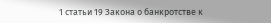1 статьи 19 Закона о банкротстве к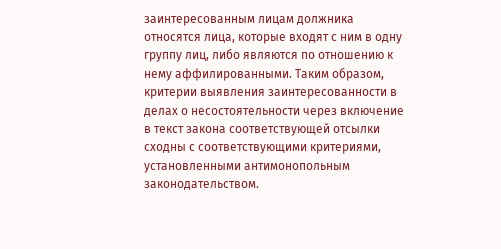заинтересованным лицам должника относятся лица, которые входят с ним в одну группу лиц, либо являются по отношению к нему аффилированными. Таким образом, критерии выявления заинтересованности в делах о несостоятельности через включение в текст закона соответствующей отсылки сходны с соответствующими критериями, установленными антимонопольным законодательством.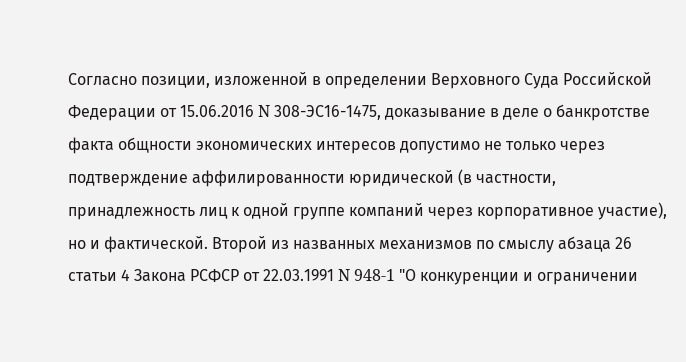Согласно позиции, изложенной в определении Верховного Суда Российской Федерации от 15.06.2016 N 308-ЭС16-1475, доказывание в деле о банкротстве факта общности экономических интересов допустимо не только через подтверждение аффилированности юридической (в частности, принадлежность лиц к одной группе компаний через корпоративное участие), но и фактической. Второй из названных механизмов по смыслу абзаца 26 статьи 4 Закона РСФСР от 22.03.1991 N 948-1 "О конкуренции и ограничении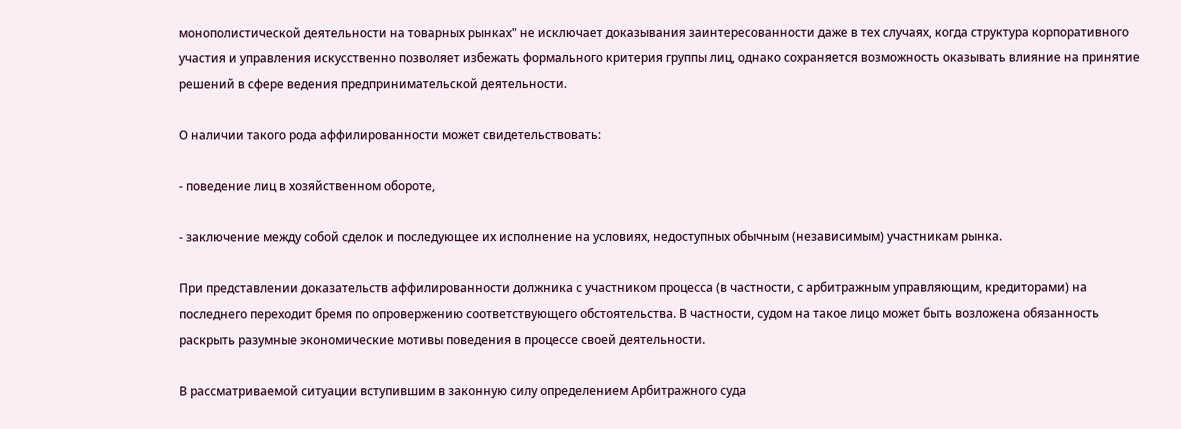монополистической деятельности на товарных рынках" не исключает доказывания заинтересованности даже в тех случаях, когда структура корпоративного участия и управления искусственно позволяет избежать формального критерия группы лиц, однако сохраняется возможность оказывать влияние на принятие решений в сфере ведения предпринимательской деятельности.

О наличии такого рода аффилированности может свидетельствовать:

- поведение лиц в хозяйственном обороте,

- заключение между собой сделок и последующее их исполнение на условиях, недоступных обычным (независимым) участникам рынка.

При представлении доказательств аффилированности должника с участником процесса (в частности, с арбитражным управляющим, кредиторами) на последнего переходит бремя по опровержению соответствующего обстоятельства. В частности, судом на такое лицо может быть возложена обязанность раскрыть разумные экономические мотивы поведения в процессе своей деятельности.

В рассматриваемой ситуации вступившим в законную силу определением Арбитражного суда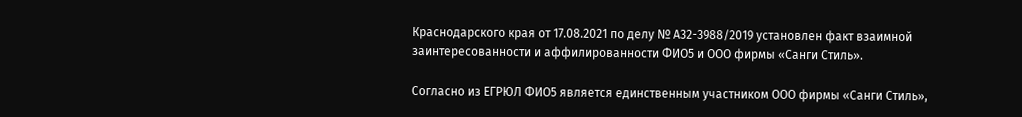Краснодарского края от 17.08.2021 по делу № А32-3988/2019 установлен факт взаимной заинтересованности и аффилированности ФИО5 и ООО фирмы «Санги Стиль».

Согласно из ЕГРЮЛ ФИО5 является единственным участником ООО фирмы «Санги Стиль»,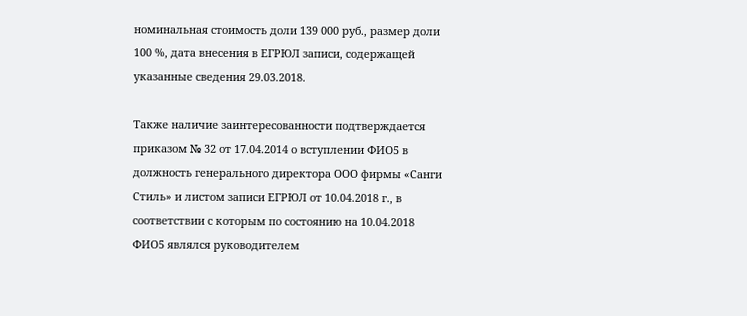номинальная стоимость доли 139 000 руб., размер доли 100 %, дата внесения в ЕГРЮЛ записи, содержащей указанные сведения 29.03.2018.

Также наличие заинтересованности подтверждается приказом № 32 от 17.04.2014 о вступлении ФИО5 в должность генерального директора ООО фирмы «Санги Стиль» и листом записи ЕГРЮЛ от 10.04.2018 г., в соответствии с которым по состоянию на 10.04.2018 ФИО5 являлся руководителем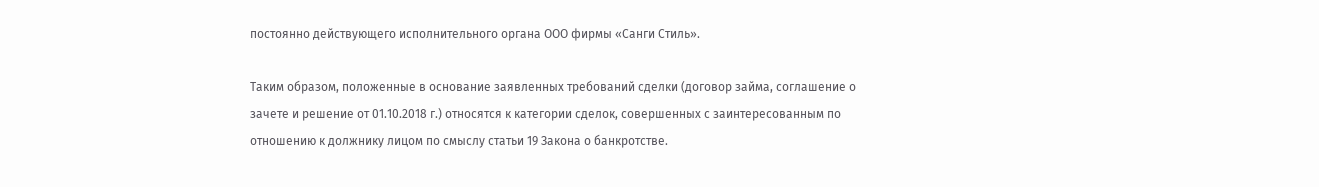постоянно действующего исполнительного органа ООО фирмы «Санги Стиль».

Таким образом, положенные в основание заявленных требований сделки (договор займа, соглашение о зачете и решение от 01.10.2018 г.) относятся к категории сделок, совершенных с заинтересованным по отношению к должнику лицом по смыслу статьи 19 Закона о банкротстве.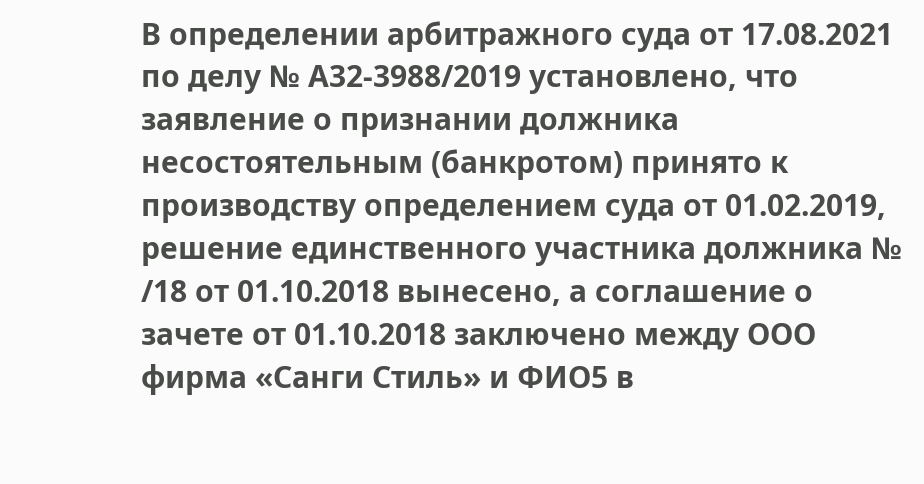В определении арбитражного суда от 17.08.2021 по делу № А32-3988/2019 установлено, что заявление о признании должника несостоятельным (банкротом) принято к производству определением суда от 01.02.2019, решение единственного участника должника № /18 от 01.10.2018 вынесено, а соглашение о зачете от 01.10.2018 заключено между ООО фирма «Санги Стиль» и ФИО5 в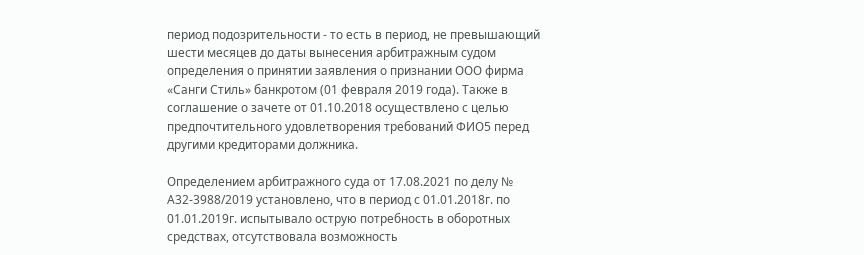период подозрительности - то есть в период, не превышающий шести месяцев до даты вынесения арбитражным судом определения о принятии заявления о признании ООО фирма «Санги Стиль» банкротом (01 февраля 2019 года). Также в соглашение о зачете от 01.10.2018 осуществлено с целью предпочтительного удовлетворения требований ФИО5 перед другими кредиторами должника.

Определением арбитражного суда от 17.08.2021 по делу № А32-3988/2019 установлено, что в период с 01.01.2018г. по 01.01.2019г. испытывало острую потребность в оборотных средствах, отсутствовала возможность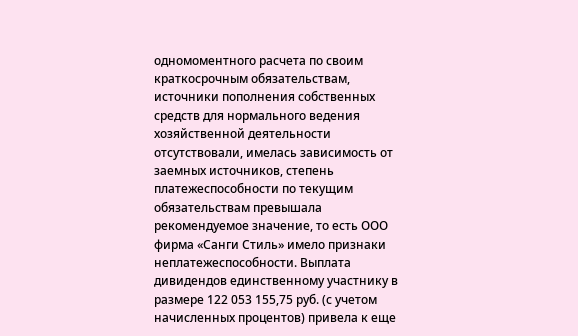одномоментного расчета по своим краткосрочным обязательствам, источники пополнения собственных средств для нормального ведения хозяйственной деятельности отсутствовали, имелась зависимость от заемных источников, степень платежеспособности по текущим обязательствам превышала рекомендуемое значение, то есть ООО фирма «Санги Стиль» имело признаки неплатежеспособности. Выплата дивидендов единственному участнику в размере 122 053 155,75 руб. (с учетом начисленных процентов) привела к еще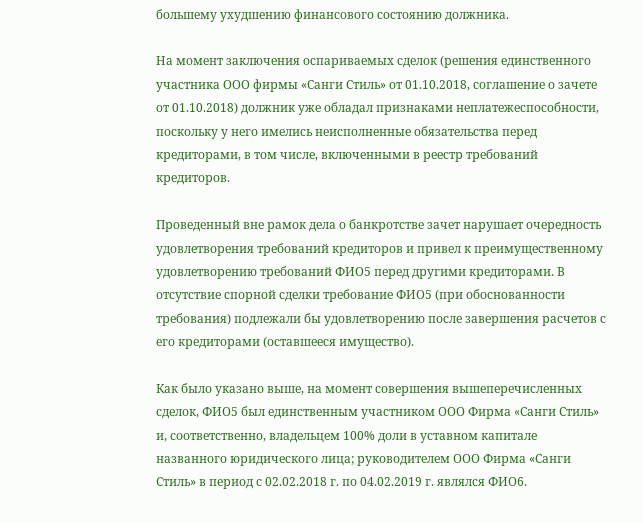большему ухудшению финансового состоянию должника.

На момент заключения оспариваемых сделок (решения единственного участника ООО фирмы «Санги Стиль» от 01.10.2018, соглашение о зачете от 01.10.2018) должник уже обладал признаками неплатежеспособности, поскольку у него имелись неисполненные обязательства перед кредиторами, в том числе, включенными в реестр требований кредиторов.

Проведенный вне рамок дела о банкротстве зачет нарушает очередность удовлетворения требований кредиторов и привел к преимущественному удовлетворению требований ФИО5 перед другими кредиторами. В отсутствие спорной сделки требование ФИО5 (при обоснованности требования) подлежали бы удовлетворению после завершения расчетов с его кредиторами (оставшееся имущество).

Как было указано выше, на момент совершения вышеперечисленных сделок, ФИО5 был единственным участником ООО Фирма «Санги Стиль» и, соответственно, владельцем 100% доли в уставном капитале названного юридического лица; руководителем ООО Фирма «Санги Стиль» в период с 02.02.2018 г. по 04.02.2019 г. являлся ФИО6.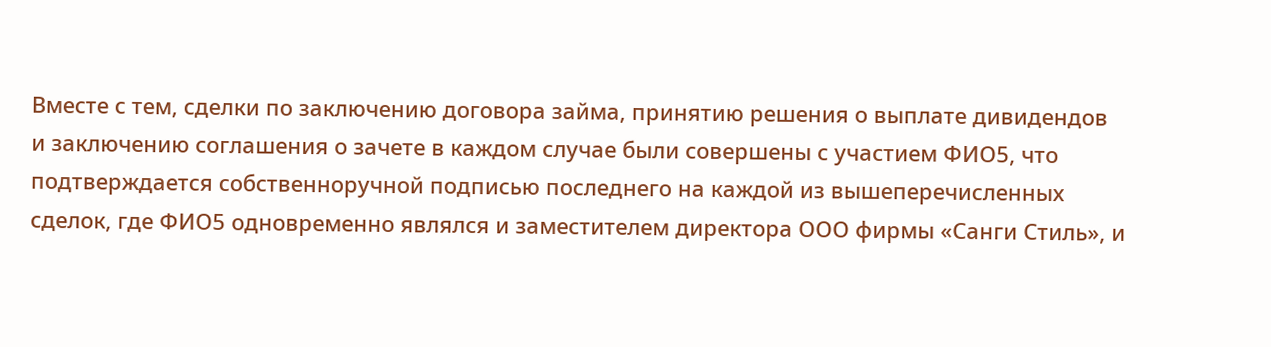Вместе с тем, сделки по заключению договора займа, принятию решения о выплате дивидендов и заключению соглашения о зачете в каждом случае были совершены с участием ФИО5, что подтверждается собственноручной подписью последнего на каждой из вышеперечисленных сделок, где ФИО5 одновременно являлся и заместителем директора ООО фирмы «Санги Стиль», и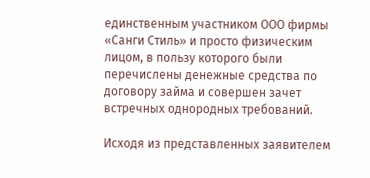единственным участником ООО фирмы «Санги Стиль» и просто физическим лицом, в пользу которого были перечислены денежные средства по договору займа и совершен зачет встречных однородных требований.

Исходя из представленных заявителем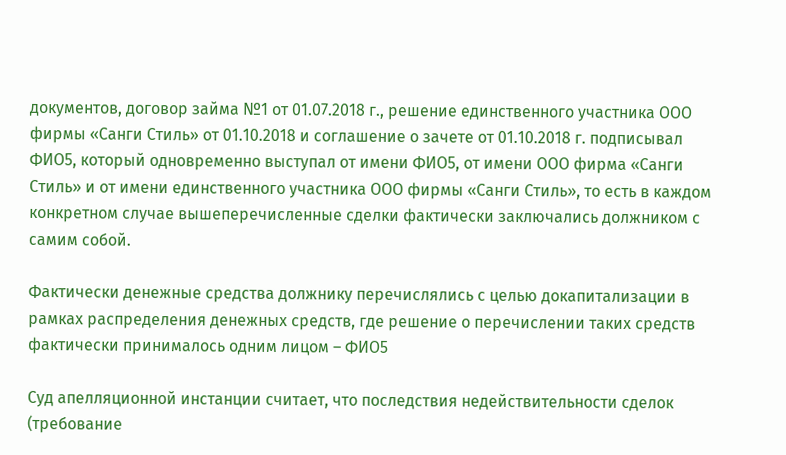документов, договор займа №1 от 01.07.2018 г., решение единственного участника ООО фирмы «Санги Стиль» от 01.10.2018 и соглашение о зачете от 01.10.2018 г. подписывал ФИО5, который одновременно выступал от имени ФИО5, от имени ООО фирма «Санги Стиль» и от имени единственного участника ООО фирмы «Санги Стиль», то есть в каждом конкретном случае вышеперечисленные сделки фактически заключались должником с самим собой.

Фактически денежные средства должнику перечислялись с целью докапитализации в рамках распределения денежных средств, где решение о перечислении таких средств фактически принималось одним лицом – ФИО5

Суд апелляционной инстанции считает, что последствия недействительности сделок (требование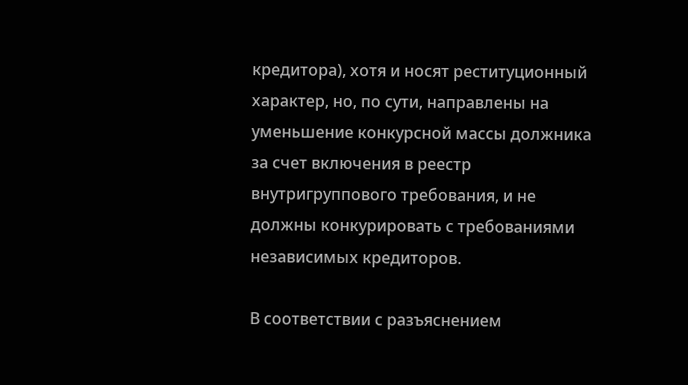кредитора), хотя и носят реституционный характер, но, по сути, направлены на уменьшение конкурсной массы должника за счет включения в реестр внутригруппового требования, и не должны конкурировать с требованиями независимых кредиторов.

В соответствии с разъяснением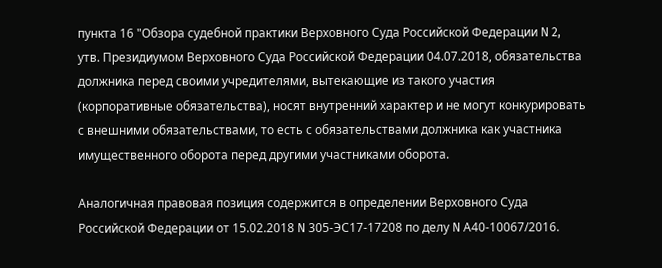пункта 16 "Обзора судебной практики Верховного Суда Российской Федерации N 2, утв. Президиумом Верховного Суда Российской Федерации 04.07.2018, обязательства должника перед своими учредителями, вытекающие из такого участия (корпоративные обязательства), носят внутренний характер и не могут конкурировать с внешними обязательствами, то есть с обязательствами должника как участника имущественного оборота перед другими участниками оборота.

Аналогичная правовая позиция содержится в определении Верховного Суда Российской Федерации от 15.02.2018 N 305-ЭС17-17208 по делу N А40-10067/2016.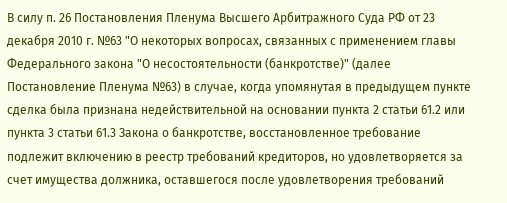В силу п. 26 Постановления Пленума Высшего Арбитражного Суда РФ от 23 декабря 2010 г. №63 "О некоторых вопросах, связанных с применением главы Федерального закона "О несостоятельности (банкротстве)" (далее Постановление Пленума №63) в случае, когда упомянутая в предыдущем пункте сделка была признана недействительной на основании пункта 2 статьи 61.2 или пункта 3 статьи 61.3 Закона о банкротстве, восстановленное требование подлежит включению в реестр требований кредиторов, но удовлетворяется за счет имущества должника, оставшегося после удовлетворения требований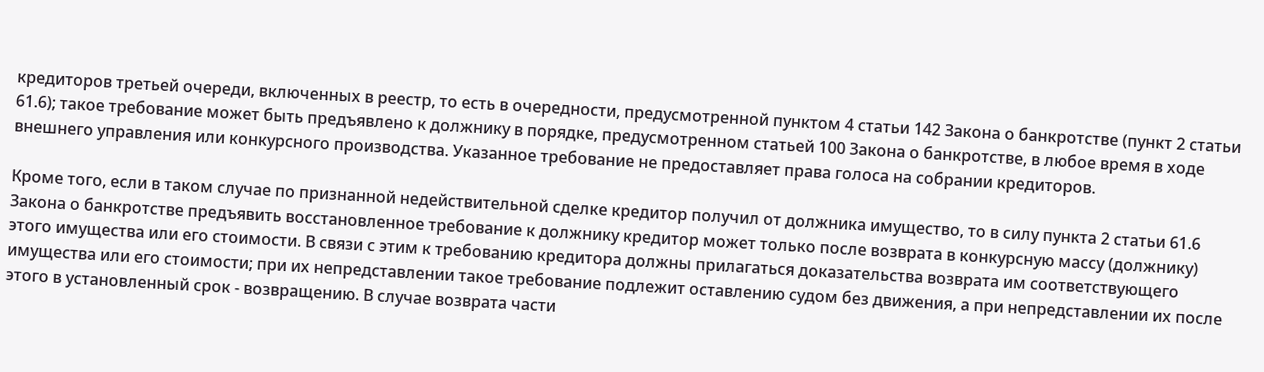кредиторов третьей очереди, включенных в реестр, то есть в очередности, предусмотренной пунктом 4 статьи 142 Закона о банкротстве (пункт 2 статьи 61.6); такое требование может быть предъявлено к должнику в порядке, предусмотренном статьей 100 Закона о банкротстве, в любое время в ходе внешнего управления или конкурсного производства. Указанное требование не предоставляет права голоса на собрании кредиторов.

Кроме того, если в таком случае по признанной недействительной сделке кредитор получил от должника имущество, то в силу пункта 2 статьи 61.6 Закона о банкротстве предъявить восстановленное требование к должнику кредитор может только после возврата в конкурсную массу (должнику) этого имущества или его стоимости. В связи с этим к требованию кредитора должны прилагаться доказательства возврата им соответствующего имущества или его стоимости; при их непредставлении такое требование подлежит оставлению судом без движения, а при непредставлении их после этого в установленный срок - возвращению. В случае возврата части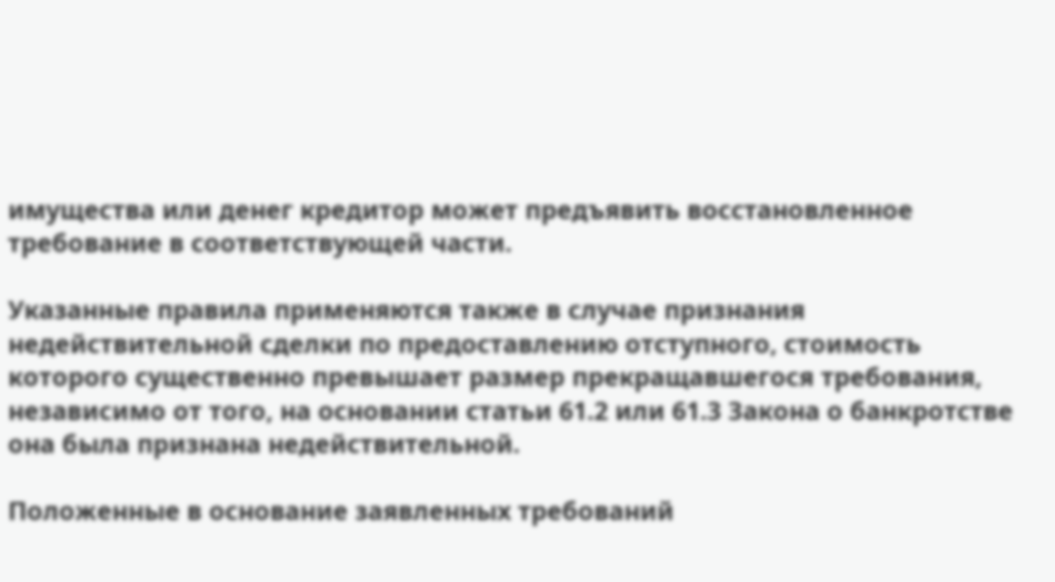имущества или денег кредитор может предъявить восстановленное требование в соответствующей части.

Указанные правила применяются также в случае признания недействительной сделки по предоставлению отступного, стоимость которого существенно превышает размер прекращавшегося требования, независимо от того, на основании статьи 61.2 или 61.3 Закона о банкротстве она была признана недействительной.

Положенные в основание заявленных требований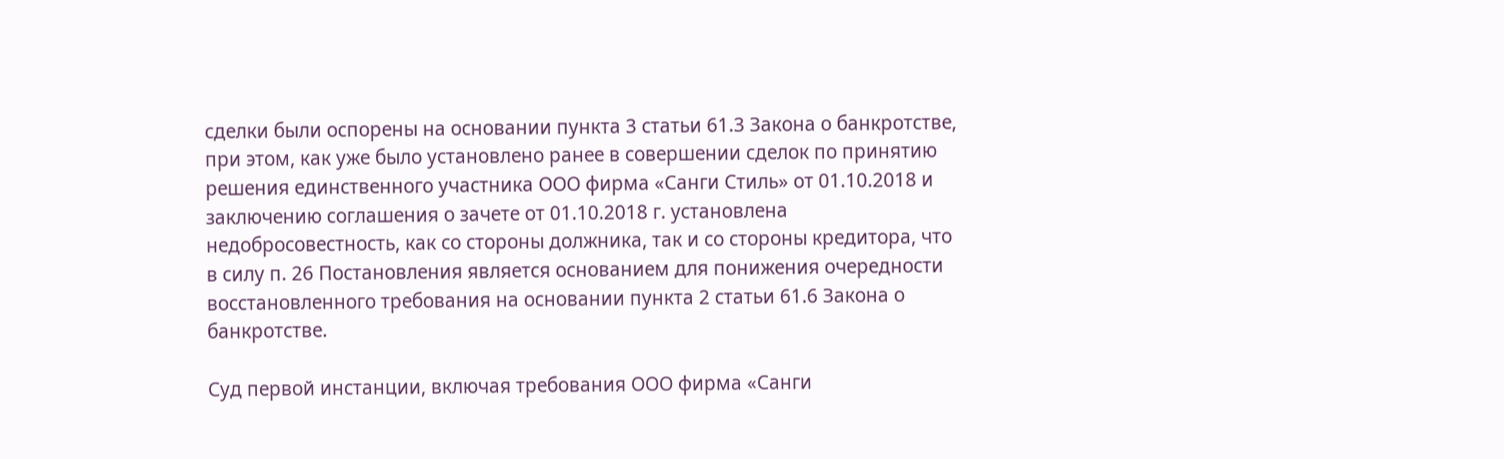сделки были оспорены на основании пункта 3 статьи 61.3 Закона о банкротстве, при этом, как уже было установлено ранее в совершении сделок по принятию решения единственного участника ООО фирма «Санги Стиль» от 01.10.2018 и заключению соглашения о зачете от 01.10.2018 г. установлена недобросовестность, как со стороны должника, так и со стороны кредитора, что в силу п. 26 Постановления является основанием для понижения очередности восстановленного требования на основании пункта 2 статьи 61.6 Закона о банкротстве.

Суд первой инстанции, включая требования ООО фирма «Санги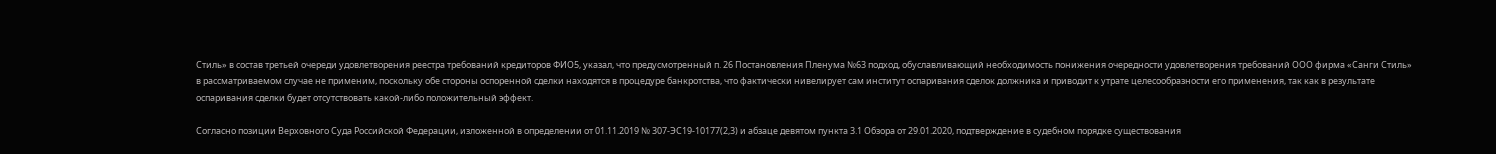Стиль» в состав третьей очереди удовлетворения реестра требований кредиторов ФИО5, указал, что предусмотренный п. 26 Постановления Пленума №63 подход, обуславливающий необходимость понижения очередности удовлетворения требований ООО фирма «Санги Стиль» в рассматриваемом случае не применим, поскольку обе стороны оспоренной сделки находятся в процедуре банкротства, что фактически нивелирует сам институт оспаривания сделок должника и приводит к утрате целесообразности его применения, так как в результате оспаривания сделки будет отсутствовать какой-либо положительный эффект.

Согласно позиции Верховного Суда Российской Федерации, изложенной в определении от 01.11.2019 № 307-ЭС19-10177(2,3) и абзаце девятом пункта 3.1 Обзора от 29.01.2020, подтверждение в судебном порядке существования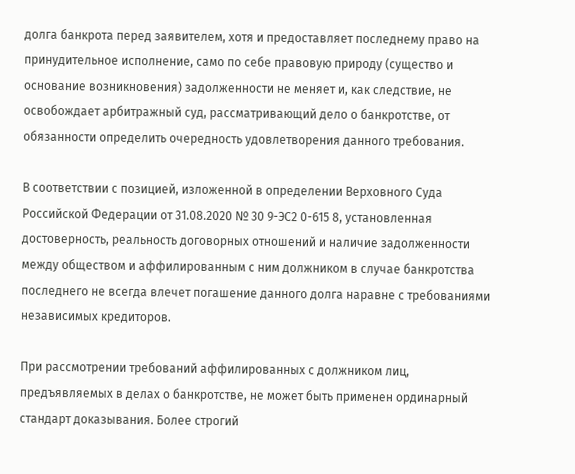долга банкрота перед заявителем, хотя и предоставляет последнему право на принудительное исполнение, само по себе правовую природу (существо и основание возникновения) задолженности не меняет и, как следствие, не освобождает арбитражный суд, рассматривающий дело о банкротстве, от обязанности определить очередность удовлетворения данного требования.

В соответствии с позицией, изложенной в определении Верховного Суда Российской Федерации от 31.08.2020 № 30 9-ЭС2 0-615 8, установленная достоверность, реальность договорных отношений и наличие задолженности между обществом и аффилированным с ним должником в случае банкротства последнего не всегда влечет погашение данного долга наравне с требованиями независимых кредиторов.

При рассмотрении требований аффилированных с должником лиц, предъявляемых в делах о банкротстве, не может быть применен ординарный стандарт доказывания. Более строгий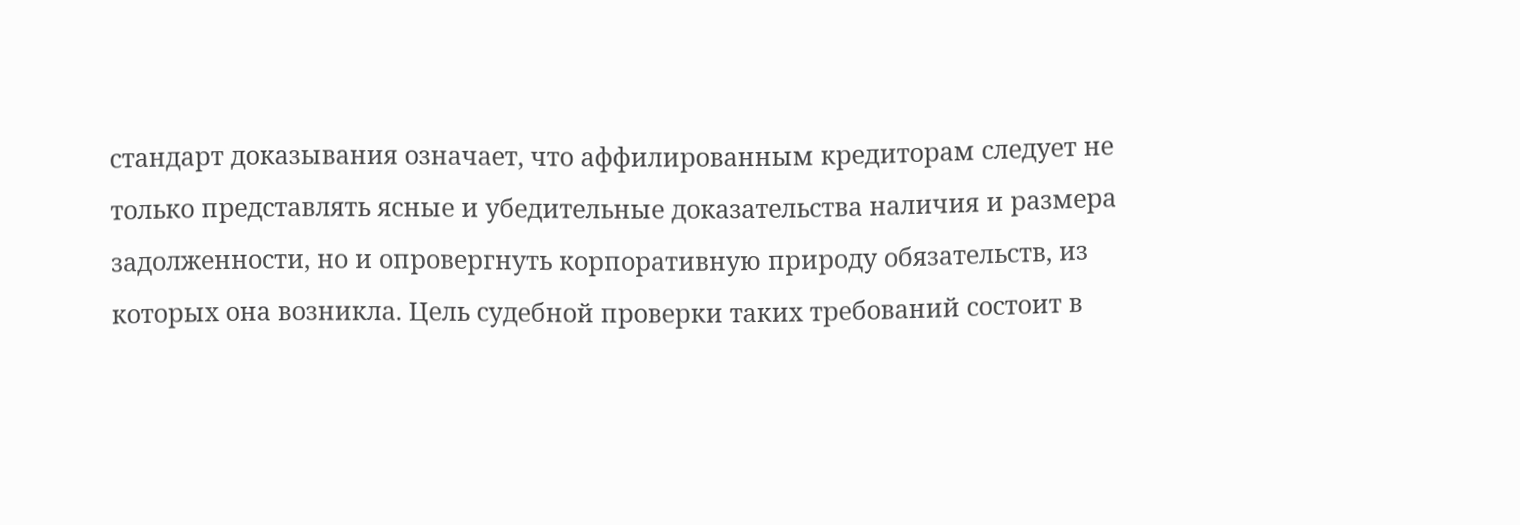стандарт доказывания означает, что аффилированным кредиторам следует не только представлять ясные и убедительные доказательства наличия и размера задолженности, но и опровергнуть корпоративную природу обязательств, из которых она возникла. Цель судебной проверки таких требований состоит в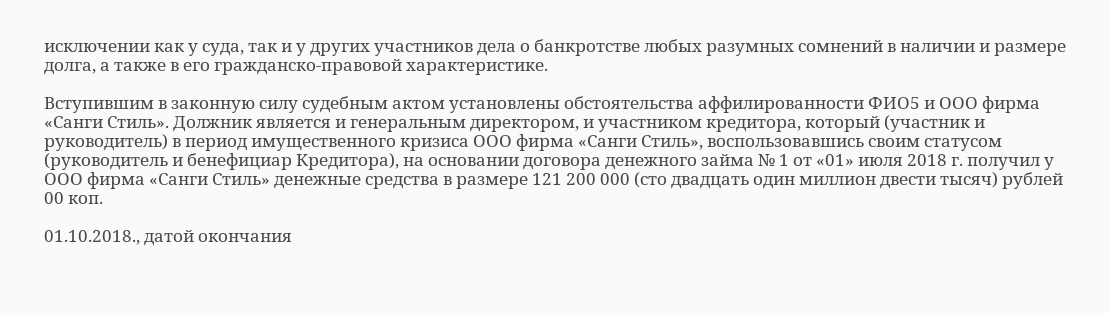исключении как у суда, так и у других участников дела о банкротстве любых разумных сомнений в наличии и размере долга, а также в его гражданско-правовой характеристике.

Вступившим в законную силу судебным актом установлены обстоятельства аффилированности ФИО5 и ООО фирма «Санги Стиль». Должник является и генеральным директором, и участником кредитора, который (участник и руководитель) в период имущественного кризиса ООО фирма «Санги Стиль», воспользовавшись своим статусом (руководитель и бенефициар Кредитора), на основании договора денежного займа № 1 от «01» июля 2018 г. получил у ООО фирма «Санги Стиль» денежные средства в размере 121 200 000 (сто двадцать один миллион двести тысяч) рублей 00 коп.

01.10.2018., датой окончания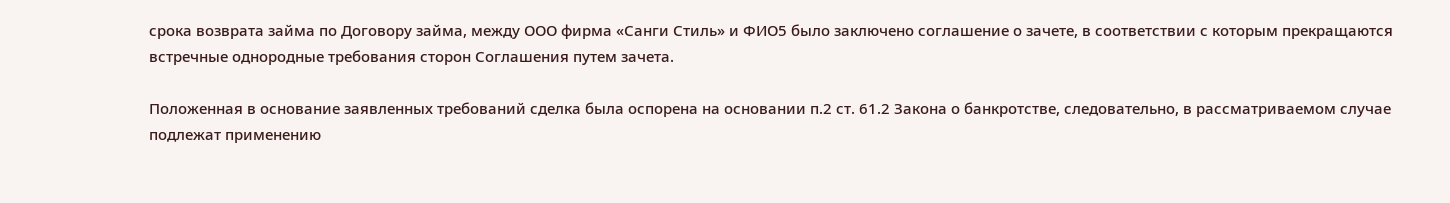срока возврата займа по Договору займа, между ООО фирма «Санги Стиль» и ФИО5 было заключено соглашение о зачете, в соответствии с которым прекращаются встречные однородные требования сторон Соглашения путем зачета.

Положенная в основание заявленных требований сделка была оспорена на основании п.2 ст. 61.2 Закона о банкротстве, следовательно, в рассматриваемом случае подлежат применению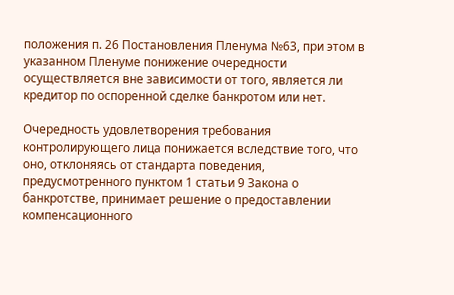положения п. 26 Постановления Пленума №63, при этом в указанном Пленуме понижение очередности осуществляется вне зависимости от того, является ли кредитор по оспоренной сделке банкротом или нет.

Очередность удовлетворения требования контролирующего лица понижается вследствие того, что оно, отклоняясь от стандарта поведения, предусмотренного пунктом 1 статьи 9 Закона о банкротстве, принимает решение о предоставлении компенсационного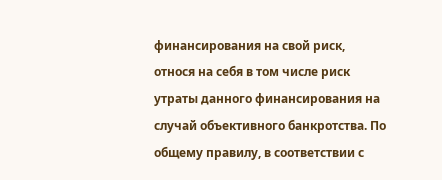финансирования на свой риск, относя на себя в том числе риск утраты данного финансирования на случай объективного банкротства. По общему правилу, в соответствии с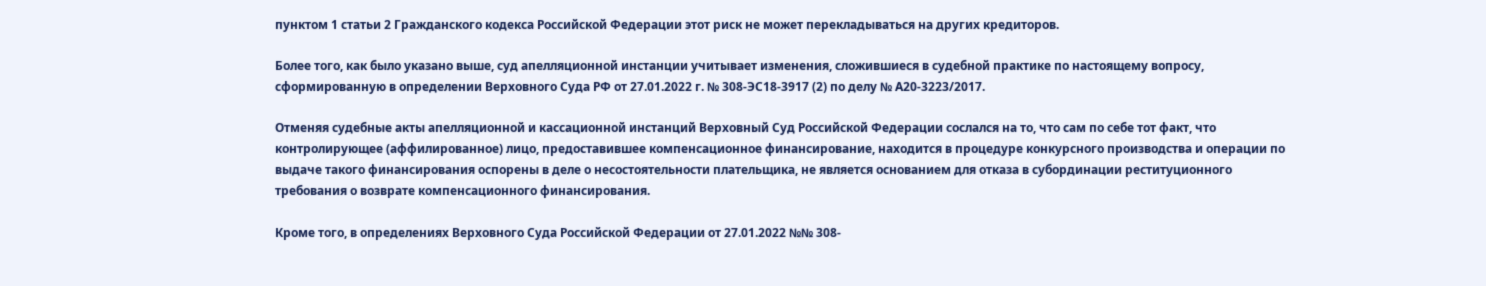пунктом 1 статьи 2 Гражданского кодекса Российской Федерации этот риск не может перекладываться на других кредиторов.

Более того, как было указано выше, суд апелляционной инстанции учитывает изменения, сложившиеся в судебной практике по настоящему вопросу, сформированную в определении Верховного Суда РФ от 27.01.2022 г. № 308-ЭС18-3917 (2) по делу № А20-3223/2017.

Отменяя судебные акты апелляционной и кассационной инстанций Верховный Суд Российской Федерации сослался на то, что сам по себе тот факт, что контролирующее (аффилированное) лицо, предоставившее компенсационное финансирование, находится в процедуре конкурсного производства и операции по выдаче такого финансирования оспорены в деле о несостоятельности плательщика, не является основанием для отказа в субординации реституционного требования о возврате компенсационного финансирования.

Кроме того, в определениях Верховного Суда Российской Федерации от 27.01.2022 №№ 308-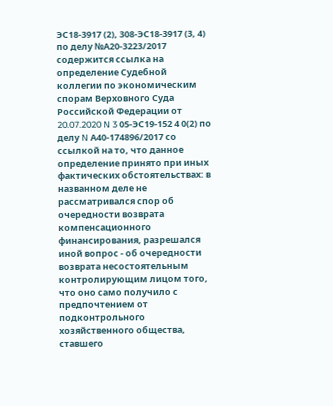ЭС18-3917 (2), 308-ЭС18-3917 (3, 4) по делу №А20-3223/2017 содержится ссылка на определение Судебной коллегии по экономическим спорам Верховного Суда Российской Федерации от 20.07.2020 N 3 05-ЭС19-152 4 0(2) по делу N А40-174896/2017 со ссылкой на то, что данное определение принято при иных фактических обстоятельствах: в названном деле не рассматривался спор об очередности возврата компенсационного финансирования, разрешался иной вопрос - об очередности возврата несостоятельным контролирующим лицом того, что оно само получило с предпочтением от подконтрольного хозяйственного общества, ставшего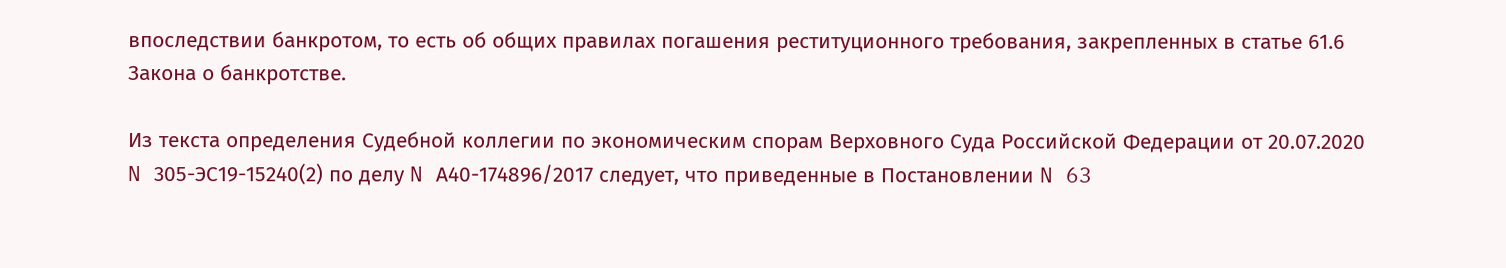впоследствии банкротом, то есть об общих правилах погашения реституционного требования, закрепленных в статье 61.6 Закона о банкротстве.

Из текста определения Судебной коллегии по экономическим спорам Верховного Суда Российской Федерации от 20.07.2020 N 305-ЭС19-15240(2) по делу N А40-174896/2017 следует, что приведенные в Постановлении N 63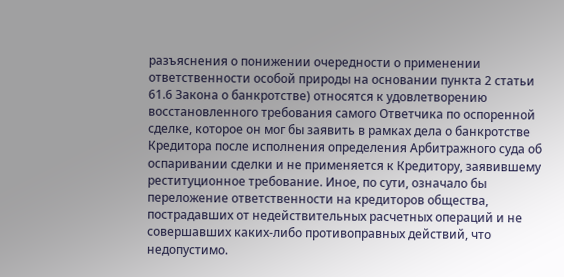разъяснения о понижении очередности о применении ответственности особой природы на основании пункта 2 статьи 61.6 Закона о банкротстве) относятся к удовлетворению восстановленного требования самого Ответчика по оспоренной сделке, которое он мог бы заявить в рамках дела о банкротстве Кредитора после исполнения определения Арбитражного суда об оспаривании сделки и не применяется к Кредитору, заявившему реституционное требование. Иное, по сути, означало бы переложение ответственности на кредиторов общества, пострадавших от недействительных расчетных операций и не совершавших каких-либо противоправных действий, что недопустимо.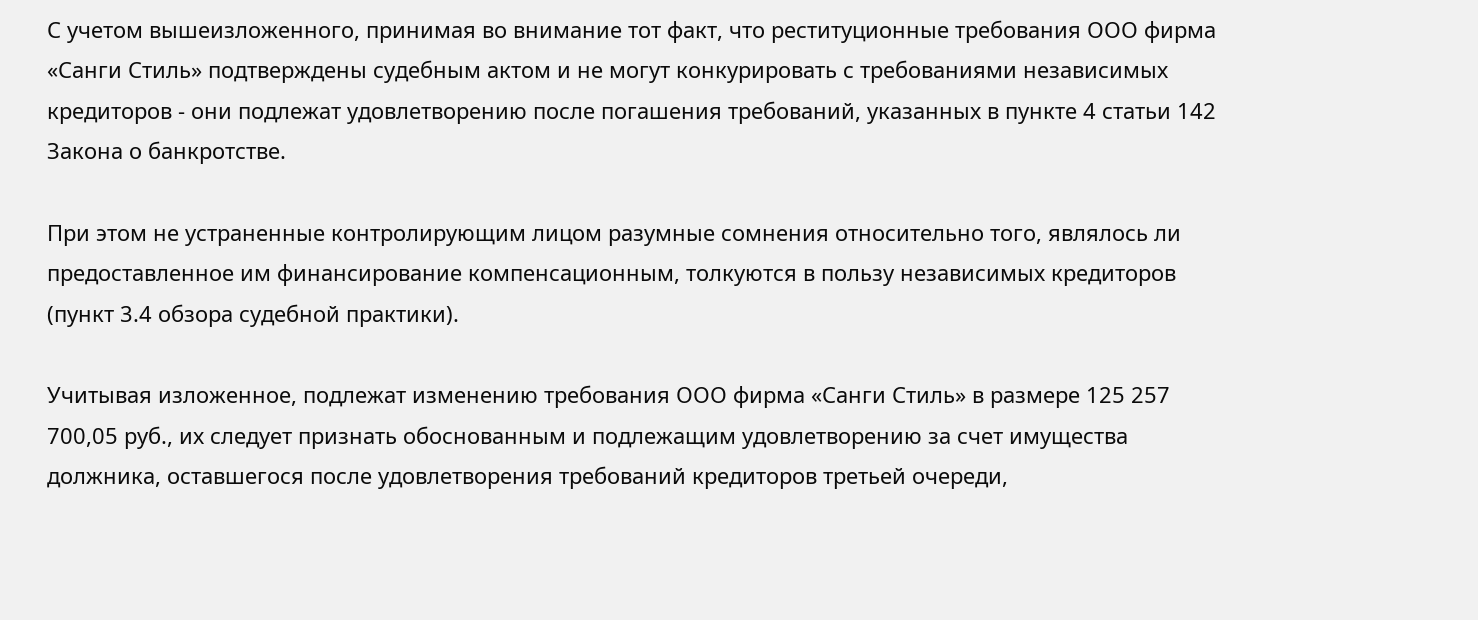С учетом вышеизложенного, принимая во внимание тот факт, что реституционные требования ООО фирма «Санги Стиль» подтверждены судебным актом и не могут конкурировать с требованиями независимых кредиторов - они подлежат удовлетворению после погашения требований, указанных в пункте 4 статьи 142 Закона о банкротстве.

При этом не устраненные контролирующим лицом разумные сомнения относительно того, являлось ли предоставленное им финансирование компенсационным, толкуются в пользу независимых кредиторов (пункт 3.4 обзора судебной практики).

Учитывая изложенное, подлежат изменению требования ООО фирма «Санги Стиль» в размере 125 257 700,05 руб., их следует признать обоснованным и подлежащим удовлетворению за счет имущества должника, оставшегося после удовлетворения требований кредиторов третьей очереди,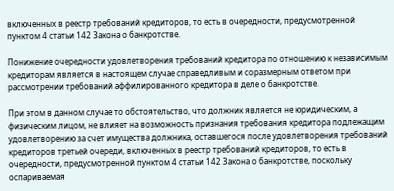включенных в реестр требований кредиторов, то есть в очередности, предусмотренной пунктом 4 статьи 142 Закона о банкротстве.

Понижение очередности удовлетворения требований кредитора по отношению к независимым кредиторам является в настоящем случае справедливым и соразмерным ответом при рассмотрении требований аффилированного кредитора в деле о банкротстве.

При этом в данном случае то обстоятельство, что должник является не юридическим, а физическим лицом, не влияет на возможность признания требования кредитора подлежащим удовлетворению за счет имущества должника, оставшегося после удовлетворения требований кредиторов третьей очереди, включенных в реестр требований кредиторов, то есть в очередности, предусмотренной пунктом 4 статьи 142 Закона о банкротстве, поскольку оспариваемая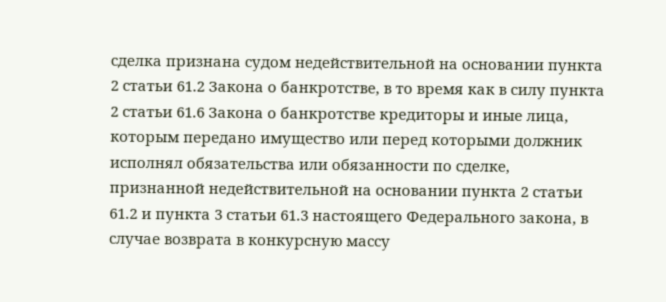сделка признана судом недействительной на основании пункта 2 статьи 61.2 Закона о банкротстве, в то время как в силу пункта 2 статьи 61.6 Закона о банкротстве кредиторы и иные лица, которым передано имущество или перед которыми должник исполнял обязательства или обязанности по сделке, признанной недействительной на основании пункта 2 статьи 61.2 и пункта 3 статьи 61.3 настоящего Федерального закона, в случае возврата в конкурсную массу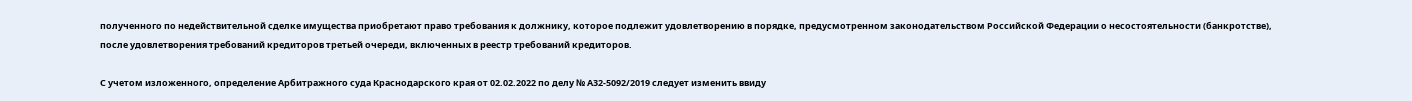полученного по недействительной сделке имущества приобретают право требования к должнику, которое подлежит удовлетворению в порядке, предусмотренном законодательством Российской Федерации о несостоятельности (банкротстве), после удовлетворения требований кредиторов третьей очереди, включенных в реестр требований кредиторов.

С учетом изложенного, определение Арбитражного суда Краснодарского края от 02.02.2022 по делу № А32-5092/2019 следует изменить ввиду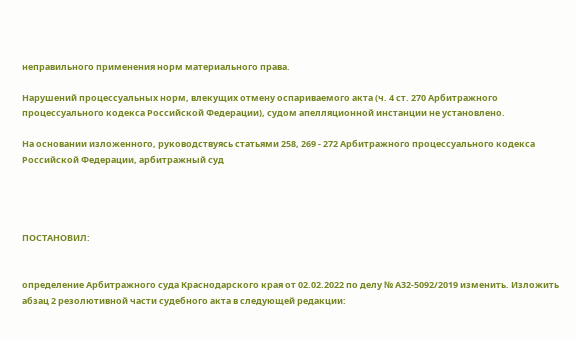неправильного применения норм материального права.

Нарушений процессуальных норм, влекущих отмену оспариваемого акта (ч. 4 ст. 270 Арбитражного процессуального кодекса Российской Федерации), судом апелляционной инстанции не установлено.

На основании изложенного, руководствуясь статьями 258, 269 - 272 Арбитражного процессуального кодекса Российской Федерации, арбитражный суд




ПОСТАНОВИЛ:


определение Арбитражного суда Краснодарского края от 02.02.2022 по делу № А32-5092/2019 изменить. Изложить абзац 2 резолютивной части судебного акта в следующей редакции: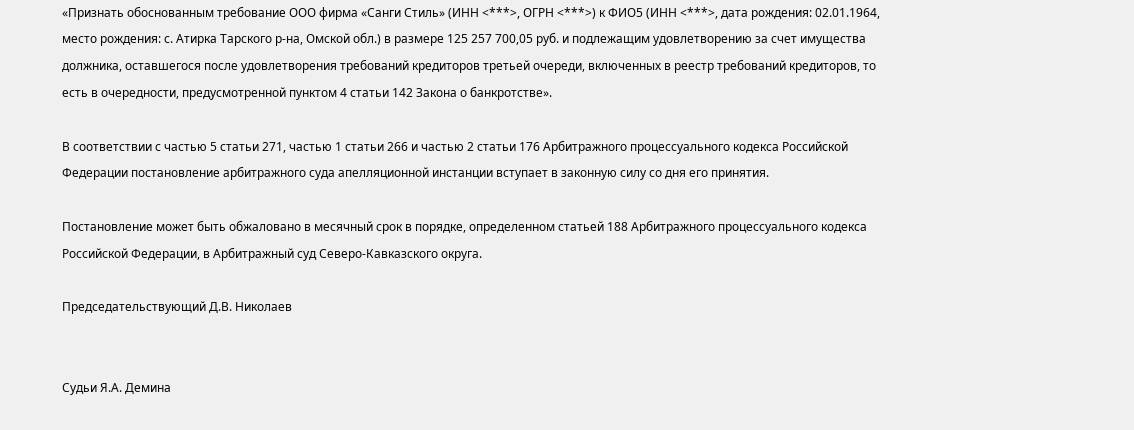«Признать обоснованным требование ООО фирма «Санги Стиль» (ИНН <***>, ОГРН <***>) к ФИО5 (ИНН <***>, дата рождения: 02.01.1964, место рождения: с. Атирка Тарского р-на, Омской обл.) в размере 125 257 700,05 руб. и подлежащим удовлетворению за счет имущества должника, оставшегося после удовлетворения требований кредиторов третьей очереди, включенных в реестр требований кредиторов, то есть в очередности, предусмотренной пунктом 4 статьи 142 Закона о банкротстве».

В соответствии с частью 5 статьи 271, частью 1 статьи 266 и частью 2 статьи 176 Арбитражного процессуального кодекса Российской Федерации постановление арбитражного суда апелляционной инстанции вступает в законную силу со дня его принятия.

Постановление может быть обжаловано в месячный срок в порядке, определенном статьей 188 Арбитражного процессуального кодекса Российской Федерации, в Арбитражный суд Северо-Кавказского округа.

Председательствующий Д.В. Николаев


Судьи Я.А. Демина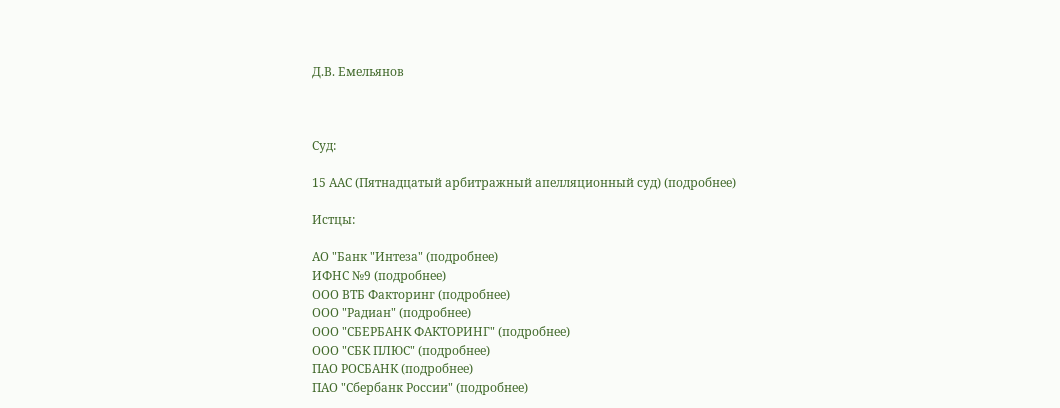Д.В. Емельянов



Суд:

15 ААС (Пятнадцатый арбитражный апелляционный суд) (подробнее)

Истцы:

АО "Банк "Интеза" (подробнее)
ИФНС №9 (подробнее)
ООО ВТБ Факторинг (подробнее)
ООО "Радиан" (подробнее)
ООО "СБЕРБАНК ФАКТОРИНГ" (подробнее)
ООО "СБК ПЛЮС" (подробнее)
ПАО РОСБАНК (подробнее)
ПАО "Сбербанк России" (подробнее)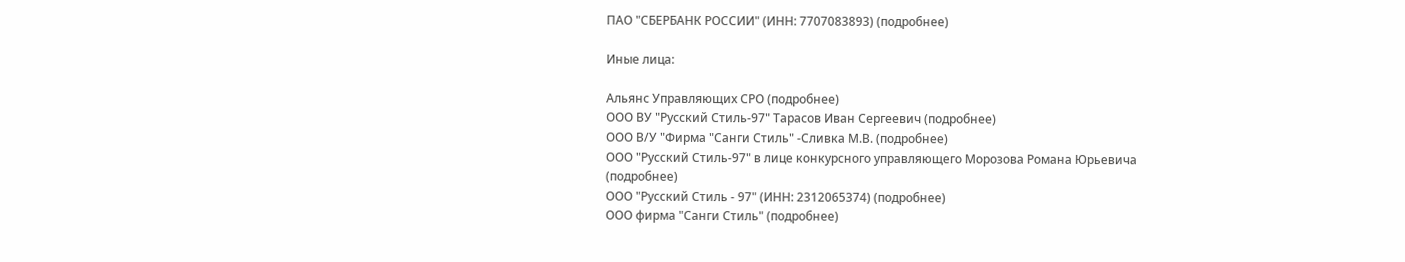ПАО "СБЕРБАНК РОССИИ" (ИНН: 7707083893) (подробнее)

Иные лица:

Альянс Управляющих СРО (подробнее)
ООО ВУ "Русский Стиль-97" Тарасов Иван Сергеевич (подробнее)
ООО В/У "Фирма "Санги Стиль" -Сливка М.В. (подробнее)
ООО "Русский Стиль-97" в лице конкурсного управляющего Морозова Романа Юрьевича (подробнее)
ООО "Русский Стиль - 97" (ИНН: 2312065374) (подробнее)
ООО фирма "Санги Стиль" (подробнее)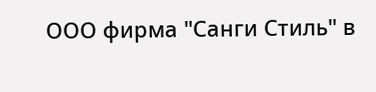ООО фирма "Санги Стиль" в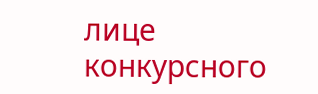лице конкурсного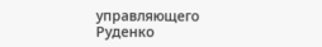управляющего Руденко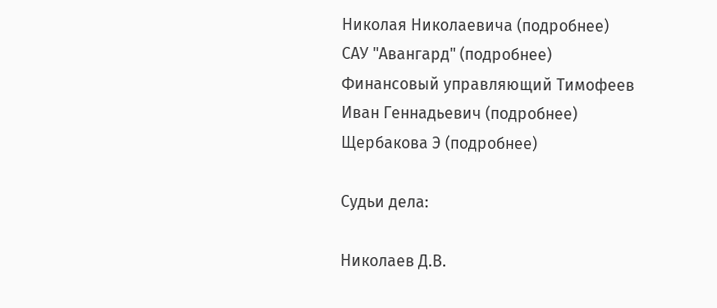Николая Николаевича (подробнее)
САУ "Авангард" (подробнее)
Финансовый управляющий Тимофеев Иван Геннадьевич (подробнее)
Щербакова Э (подробнее)

Судьи дела:

Николаев Д.В.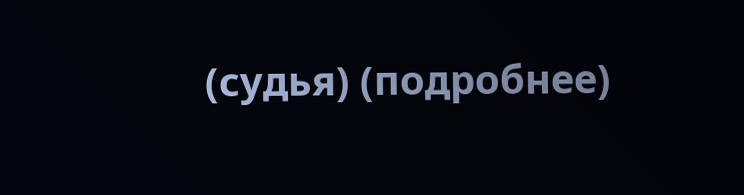(судья) (подробнее)